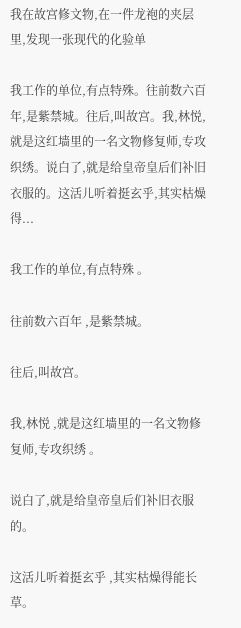我在故宫修文物,在一件龙袍的夹层里,发现一张现代的化验单

我工作的单位,有点特殊。往前数六百年,是紫禁城。往后,叫故宫。我,林悦,就是这红墙里的一名文物修复师,专攻织绣。说白了,就是给皇帝皇后们补旧衣服的。这活儿听着挺玄乎,其实枯燥得...

我工作的单位,有点特殊 。

往前数六百年 ,是紫禁城。

往后,叫故宫。

我,林悦 ,就是这红墙里的一名文物修复师,专攻织绣 。

说白了,就是给皇帝皇后们补旧衣服的。

这活儿听着挺玄乎 ,其实枯燥得能长草。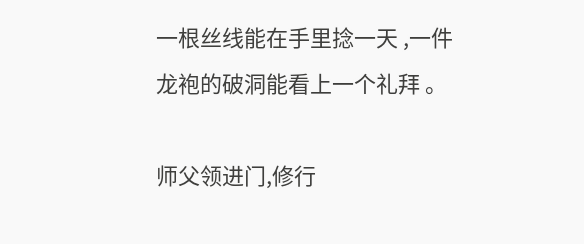一根丝线能在手里捻一天 ,一件龙袍的破洞能看上一个礼拜 。

师父领进门,修行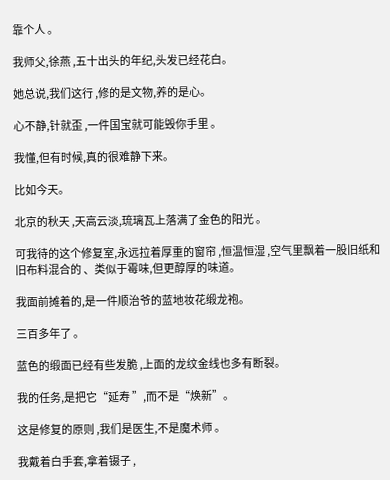靠个人 。

我师父,徐燕 ,五十出头的年纪,头发已经花白。

她总说,我们这行 ,修的是文物,养的是心。

心不静,针就歪 ,一件国宝就可能毁你手里 。

我懂,但有时候,真的很难静下来。

比如今天。

北京的秋天 ,天高云淡,琉璃瓦上落满了金色的阳光 。

可我待的这个修复室,永远拉着厚重的窗帘 ,恒温恒湿 ,空气里飘着一股旧纸和旧布料混合的 、类似于霉味,但更醇厚的味道。

我面前摊着的,是一件顺治爷的蓝地妆花缎龙袍。

三百多年了 。

蓝色的缎面已经有些发脆 ,上面的龙纹金线也多有断裂。

我的任务,是把它“延寿 ”,而不是“焕新”。

这是修复的原则 ,我们是医生,不是魔术师 。

我戴着白手套,拿着镊子 ,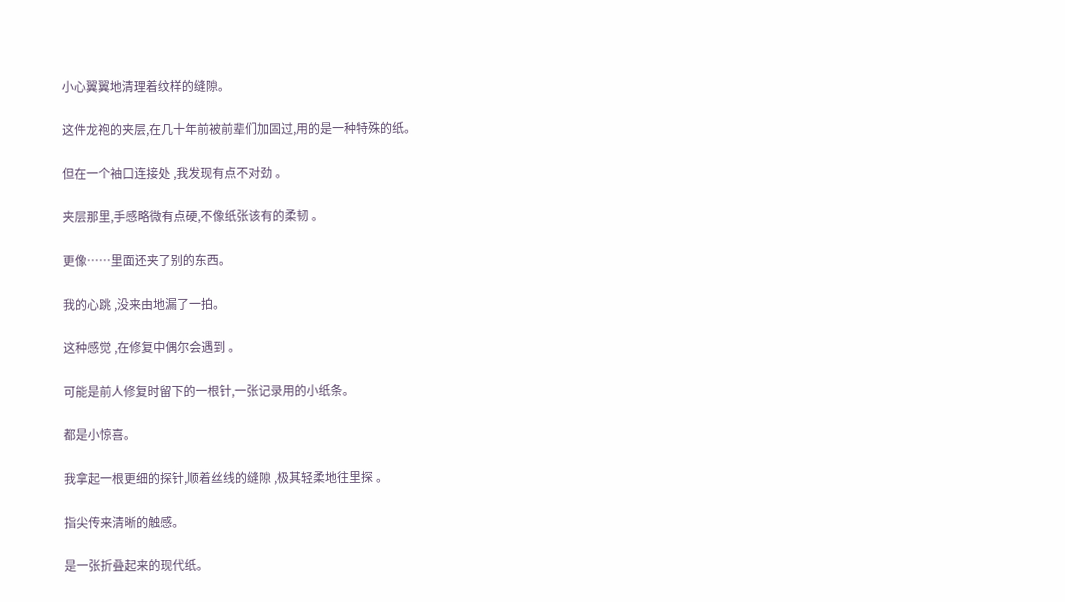小心翼翼地清理着纹样的缝隙。

这件龙袍的夹层,在几十年前被前辈们加固过,用的是一种特殊的纸。

但在一个袖口连接处 ,我发现有点不对劲 。

夹层那里,手感略微有点硬,不像纸张该有的柔韧 。

更像……里面还夹了别的东西。

我的心跳 ,没来由地漏了一拍。

这种感觉 ,在修复中偶尔会遇到 。

可能是前人修复时留下的一根针,一张记录用的小纸条。

都是小惊喜。

我拿起一根更细的探针,顺着丝线的缝隙 ,极其轻柔地往里探 。

指尖传来清晰的触感。

是一张折叠起来的现代纸。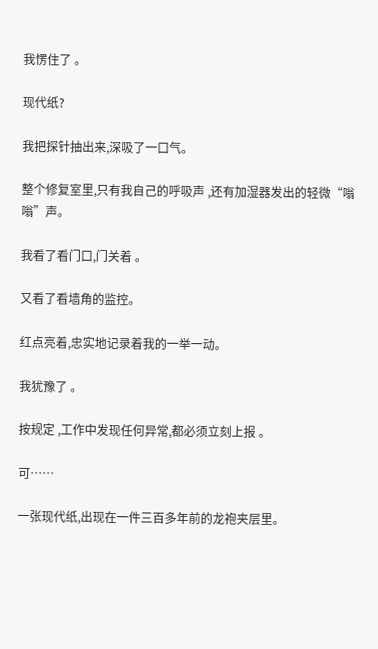我愣住了 。

现代纸?

我把探针抽出来,深吸了一口气。

整个修复室里,只有我自己的呼吸声 ,还有加湿器发出的轻微“嗡嗡”声。

我看了看门口,门关着 。

又看了看墙角的监控。

红点亮着,忠实地记录着我的一举一动。

我犹豫了 。

按规定 ,工作中发现任何异常,都必须立刻上报 。

可……

一张现代纸,出现在一件三百多年前的龙袍夹层里。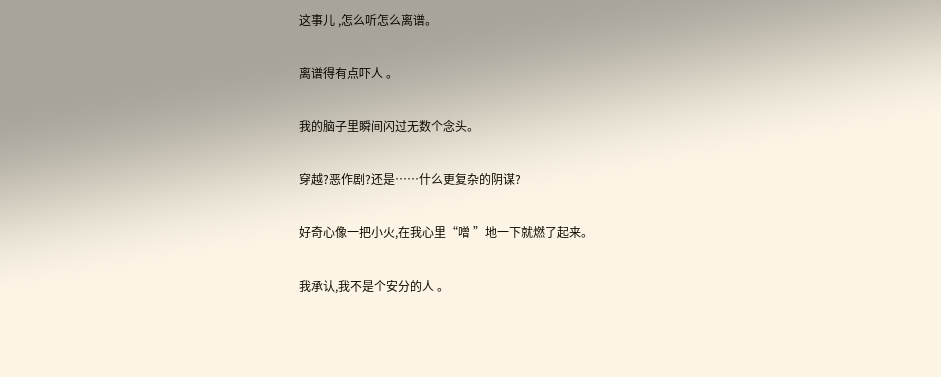这事儿 ,怎么听怎么离谱。

离谱得有点吓人 。

我的脑子里瞬间闪过无数个念头。

穿越?恶作剧?还是……什么更复杂的阴谋?

好奇心像一把小火,在我心里“噌 ”地一下就燃了起来。

我承认,我不是个安分的人 。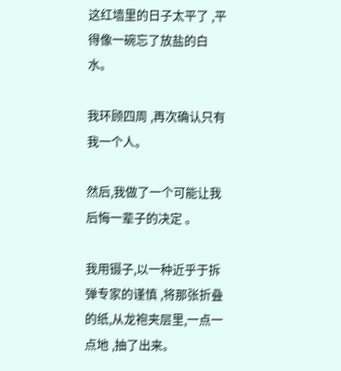这红墙里的日子太平了 ,平得像一碗忘了放盐的白水。

我环顾四周 ,再次确认只有我一个人。

然后,我做了一个可能让我后悔一辈子的决定 。

我用镊子,以一种近乎于拆弹专家的谨慎 ,将那张折叠的纸,从龙袍夹层里,一点一点地 ,抽了出来。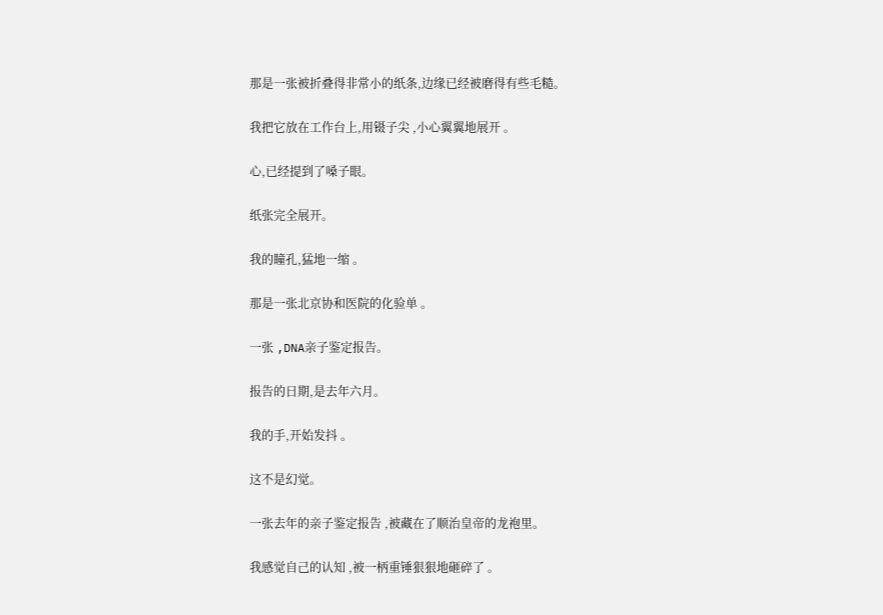那是一张被折叠得非常小的纸条,边缘已经被磨得有些毛糙。

我把它放在工作台上,用镊子尖 ,小心翼翼地展开 。

心,已经提到了嗓子眼。

纸张完全展开。

我的瞳孔,猛地一缩 。

那是一张北京协和医院的化验单 。

一张 ,DNA亲子鉴定报告。

报告的日期,是去年六月。

我的手,开始发抖 。

这不是幻觉。

一张去年的亲子鉴定报告 ,被藏在了顺治皇帝的龙袍里。

我感觉自己的认知 ,被一柄重锤狠狠地砸碎了 。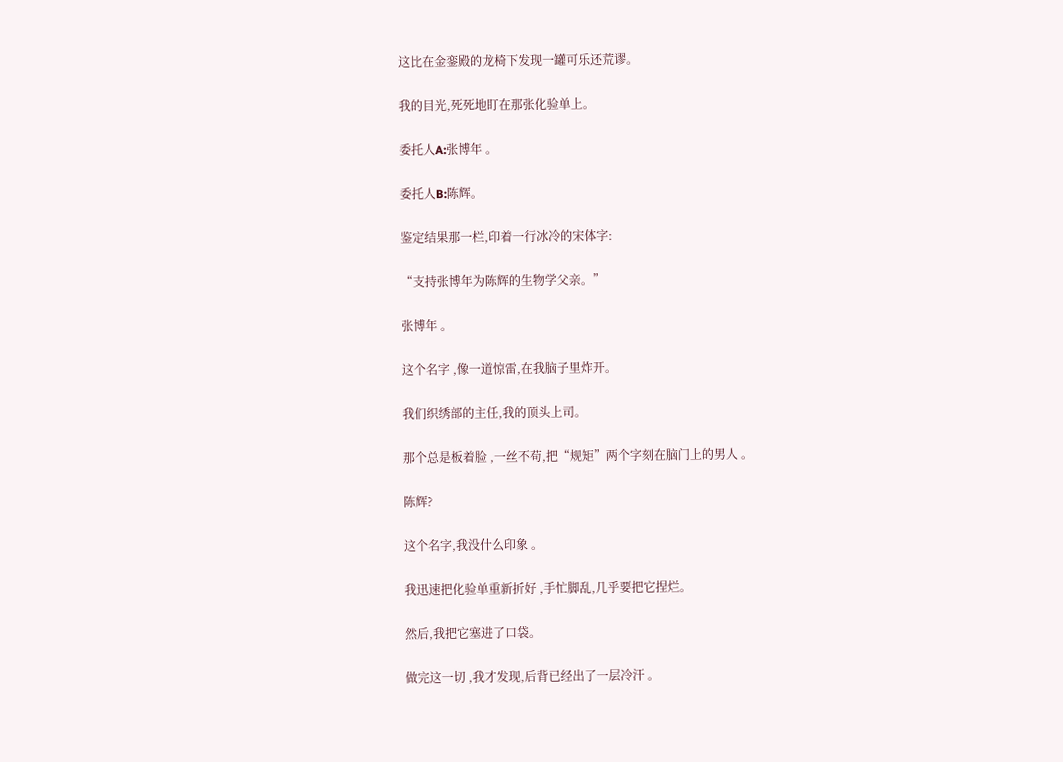这比在金銮殿的龙椅下发现一罐可乐还荒谬。

我的目光,死死地盯在那张化验单上。

委托人A:张博年 。

委托人B:陈辉。

鉴定结果那一栏,印着一行冰冷的宋体字:

“支持张博年为陈辉的生物学父亲。”

张博年 。

这个名字 ,像一道惊雷,在我脑子里炸开。

我们织绣部的主任,我的顶头上司。

那个总是板着脸 ,一丝不苟,把“规矩”两个字刻在脑门上的男人 。

陈辉?

这个名字,我没什么印象 。

我迅速把化验单重新折好 ,手忙脚乱,几乎要把它捏烂。

然后,我把它塞进了口袋。

做完这一切 ,我才发现,后背已经出了一层冷汗 。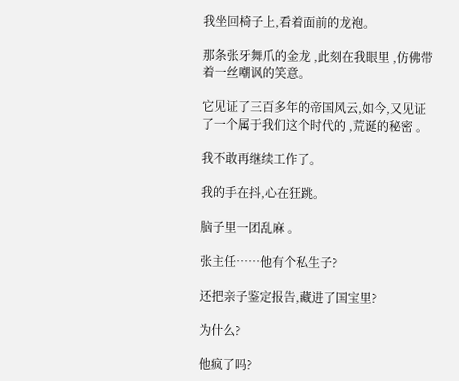我坐回椅子上,看着面前的龙袍。

那条张牙舞爪的金龙 ,此刻在我眼里 ,仿佛带着一丝嘲讽的笑意。

它见证了三百多年的帝国风云,如今,又见证了一个属于我们这个时代的 ,荒诞的秘密 。

我不敢再继续工作了。

我的手在抖,心在狂跳。

脑子里一团乱麻 。

张主任……他有个私生子?

还把亲子鉴定报告,藏进了国宝里?

为什么?

他疯了吗?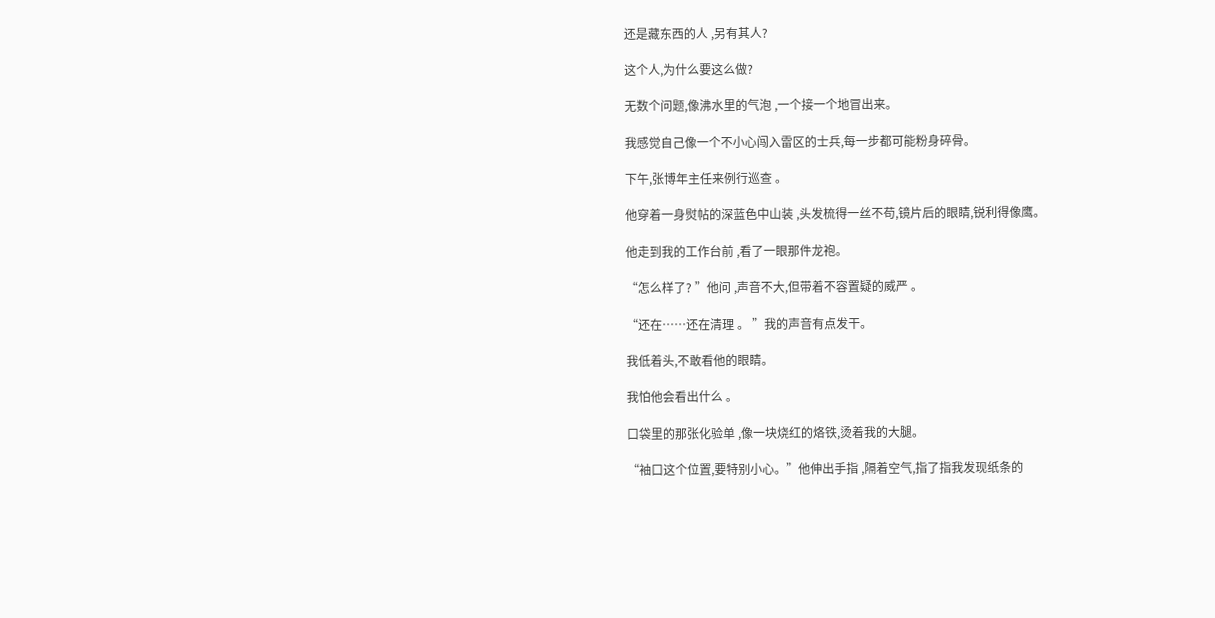还是藏东西的人 ,另有其人?

这个人,为什么要这么做?

无数个问题,像沸水里的气泡 ,一个接一个地冒出来。

我感觉自己像一个不小心闯入雷区的士兵,每一步都可能粉身碎骨。

下午,张博年主任来例行巡查 。

他穿着一身熨帖的深蓝色中山装 ,头发梳得一丝不苟,镜片后的眼睛,锐利得像鹰。

他走到我的工作台前 ,看了一眼那件龙袍。

“怎么样了? ”他问 ,声音不大,但带着不容置疑的威严 。

“还在……还在清理 。 ”我的声音有点发干。

我低着头,不敢看他的眼睛。

我怕他会看出什么 。

口袋里的那张化验单 ,像一块烧红的烙铁,烫着我的大腿。

“袖口这个位置,要特别小心。”他伸出手指 ,隔着空气,指了指我发现纸条的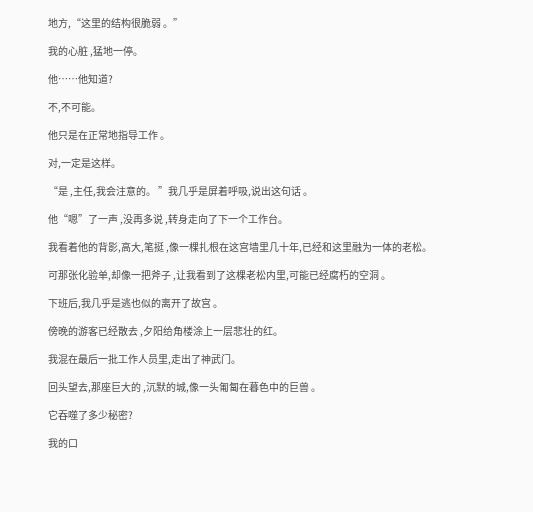地方,“这里的结构很脆弱 。”

我的心脏 ,猛地一停。

他……他知道?

不,不可能。

他只是在正常地指导工作 。

对,一定是这样。

“是 ,主任,我会注意的。 ”我几乎是屏着呼吸,说出这句话 。

他“嗯”了一声 ,没再多说 ,转身走向了下一个工作台。

我看着他的背影,高大,笔挺 ,像一棵扎根在这宫墙里几十年,已经和这里融为一体的老松。

可那张化验单,却像一把斧子 ,让我看到了这棵老松内里,可能已经腐朽的空洞 。

下班后,我几乎是逃也似的离开了故宫 。

傍晚的游客已经散去 ,夕阳给角楼涂上一层悲壮的红。

我混在最后一批工作人员里,走出了神武门。

回头望去,那座巨大的 ,沉默的城,像一头匍匐在暮色中的巨兽 。

它吞噬了多少秘密?

我的口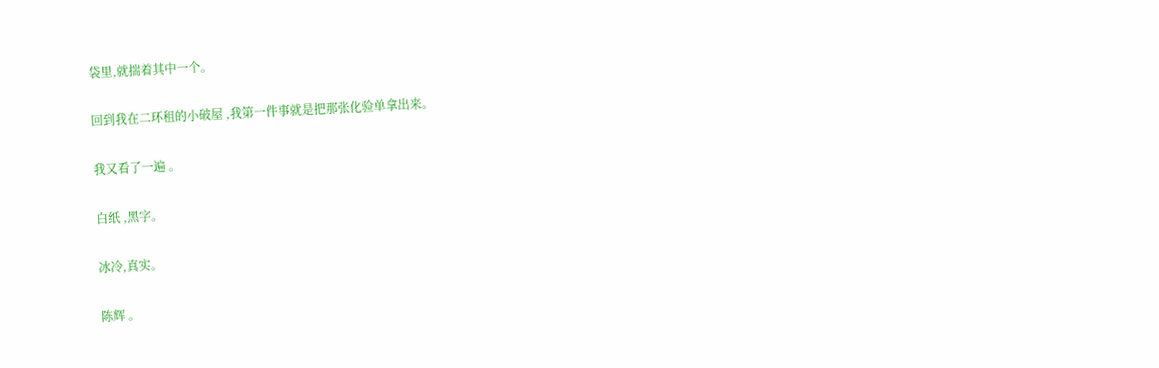袋里,就揣着其中一个。

回到我在二环租的小破屋 ,我第一件事就是把那张化验单拿出来。

我又看了一遍 。

白纸 ,黑字。

冰冷,真实。

陈辉 。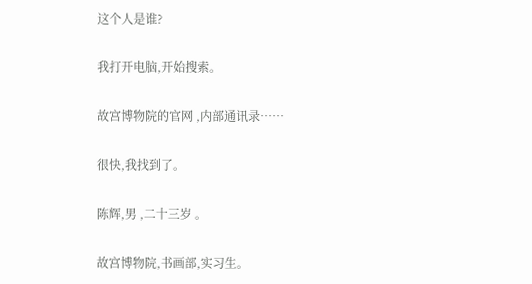这个人是谁?

我打开电脑,开始搜索。

故宫博物院的官网 ,内部通讯录……

很快,我找到了。

陈辉,男 ,二十三岁 。

故宫博物院,书画部,实习生。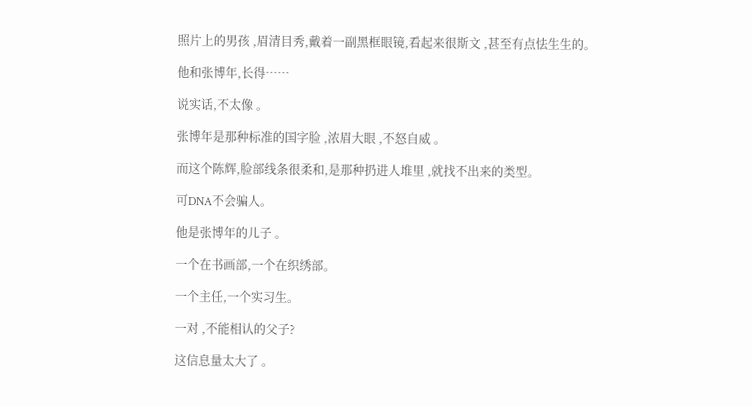照片上的男孩 ,眉清目秀,戴着一副黑框眼镜,看起来很斯文 ,甚至有点怯生生的。

他和张博年,长得……

说实话,不太像 。

张博年是那种标准的国字脸 ,浓眉大眼 ,不怒自威 。

而这个陈辉,脸部线条很柔和,是那种扔进人堆里 ,就找不出来的类型。

可DNA不会骗人。

他是张博年的儿子 。

一个在书画部,一个在织绣部。

一个主任,一个实习生。

一对 ,不能相认的父子?

这信息量太大了 。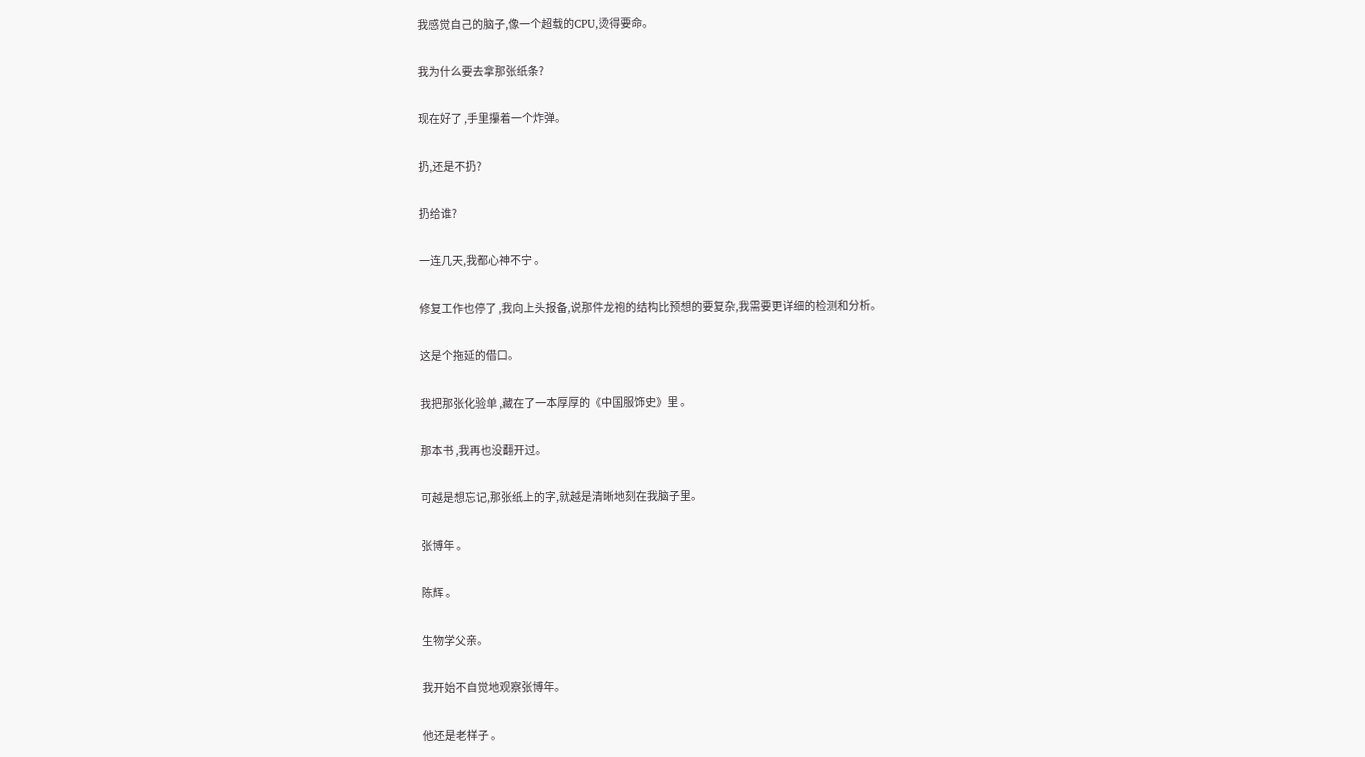我感觉自己的脑子,像一个超载的CPU,烫得要命。

我为什么要去拿那张纸条?

现在好了 ,手里攥着一个炸弹。

扔,还是不扔?

扔给谁?

一连几天,我都心神不宁 。

修复工作也停了 ,我向上头报备,说那件龙袍的结构比预想的要复杂,我需要更详细的检测和分析。

这是个拖延的借口。

我把那张化验单 ,藏在了一本厚厚的《中国服饰史》里 。

那本书 ,我再也没翻开过。

可越是想忘记,那张纸上的字,就越是清晰地刻在我脑子里。

张博年 。

陈辉 。

生物学父亲。

我开始不自觉地观察张博年。

他还是老样子 。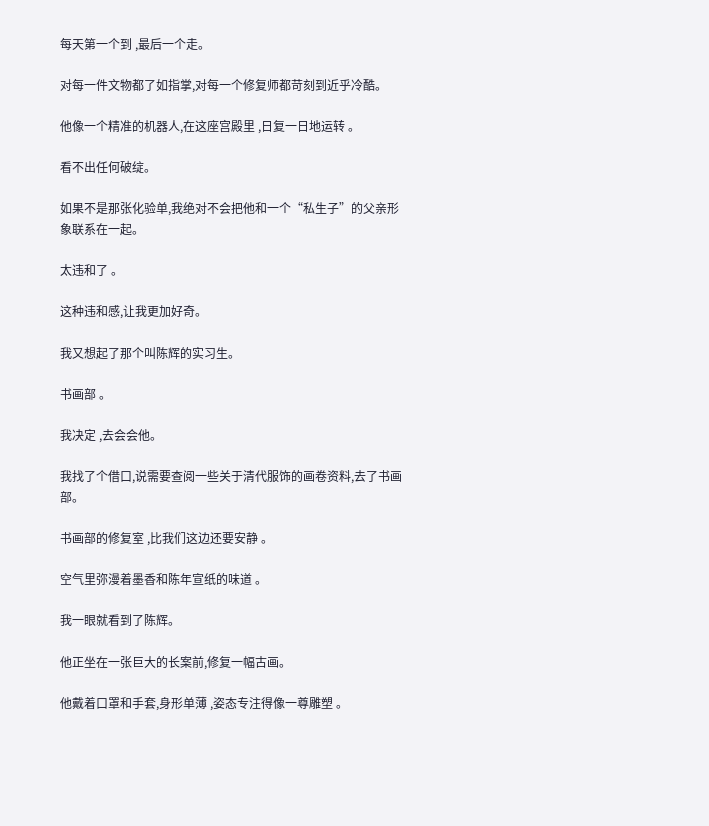每天第一个到 ,最后一个走。

对每一件文物都了如指掌,对每一个修复师都苛刻到近乎冷酷。

他像一个精准的机器人,在这座宫殿里 ,日复一日地运转 。

看不出任何破绽。

如果不是那张化验单,我绝对不会把他和一个“私生子”的父亲形象联系在一起。

太违和了 。

这种违和感,让我更加好奇。

我又想起了那个叫陈辉的实习生。

书画部 。

我决定 ,去会会他。

我找了个借口,说需要查阅一些关于清代服饰的画卷资料,去了书画部。

书画部的修复室 ,比我们这边还要安静 。

空气里弥漫着墨香和陈年宣纸的味道 。

我一眼就看到了陈辉。

他正坐在一张巨大的长案前,修复一幅古画。

他戴着口罩和手套,身形单薄 ,姿态专注得像一尊雕塑 。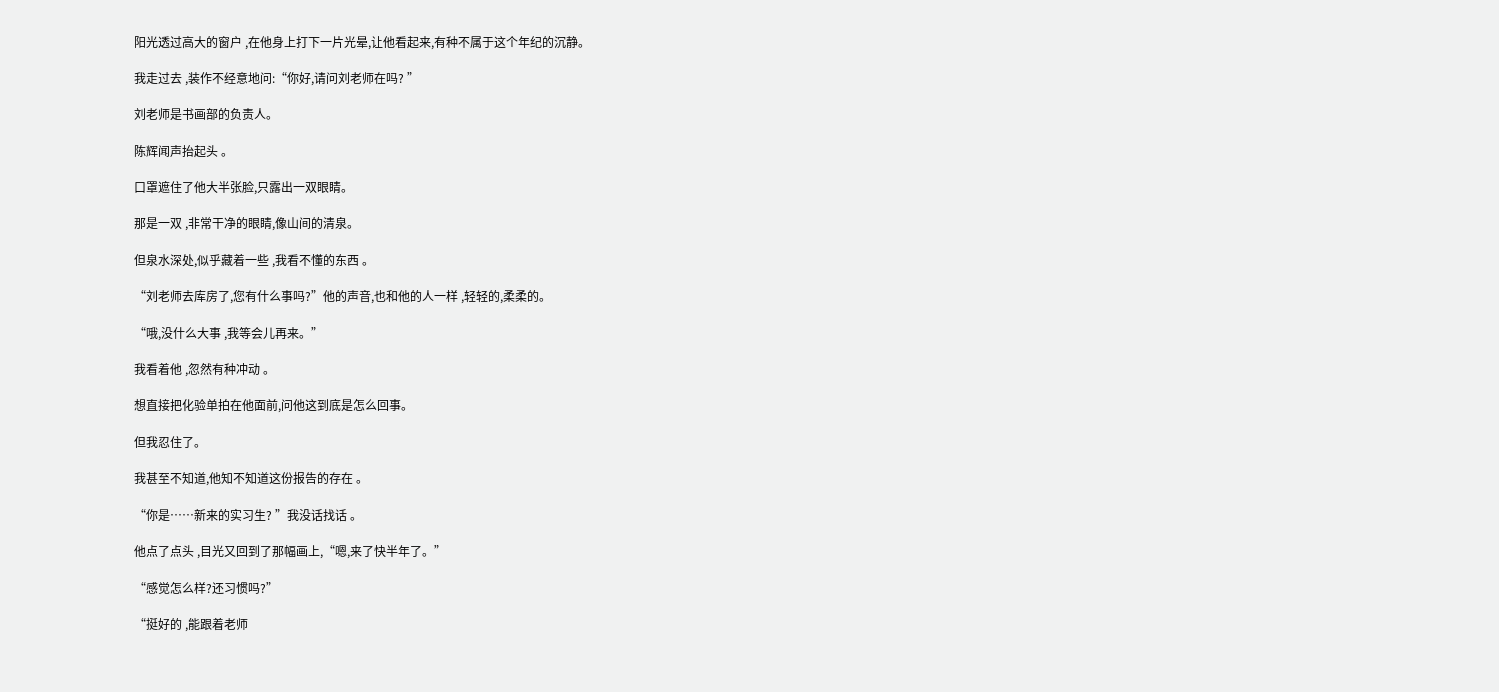阳光透过高大的窗户 ,在他身上打下一片光晕,让他看起来,有种不属于这个年纪的沉静。

我走过去 ,装作不经意地问:“你好,请问刘老师在吗? ”

刘老师是书画部的负责人。

陈辉闻声抬起头 。

口罩遮住了他大半张脸,只露出一双眼睛。

那是一双 ,非常干净的眼睛,像山间的清泉。

但泉水深处,似乎藏着一些 ,我看不懂的东西 。

“刘老师去库房了,您有什么事吗?”他的声音,也和他的人一样 ,轻轻的,柔柔的。

“哦,没什么大事 ,我等会儿再来。”

我看着他 ,忽然有种冲动 。

想直接把化验单拍在他面前,问他这到底是怎么回事。

但我忍住了。

我甚至不知道,他知不知道这份报告的存在 。

“你是……新来的实习生? ”我没话找话 。

他点了点头 ,目光又回到了那幅画上,“嗯,来了快半年了。”

“感觉怎么样?还习惯吗?”

“挺好的 ,能跟着老师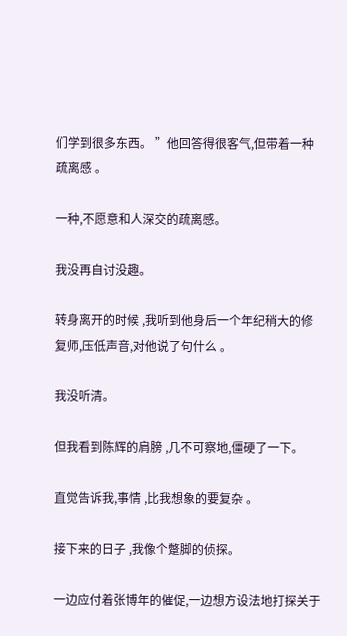们学到很多东西。 ”他回答得很客气,但带着一种疏离感 。

一种,不愿意和人深交的疏离感。

我没再自讨没趣。

转身离开的时候 ,我听到他身后一个年纪稍大的修复师,压低声音,对他说了句什么 。

我没听清。

但我看到陈辉的肩膀 ,几不可察地,僵硬了一下。

直觉告诉我,事情 ,比我想象的要复杂 。

接下来的日子 ,我像个蹩脚的侦探。

一边应付着张博年的催促,一边想方设法地打探关于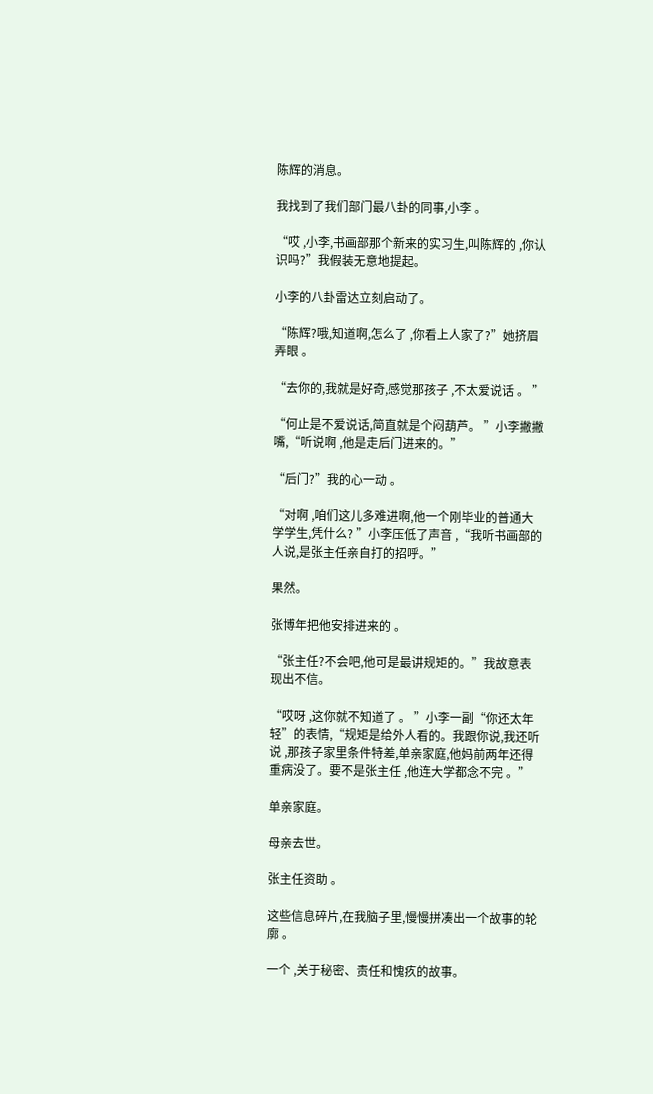陈辉的消息。

我找到了我们部门最八卦的同事,小李 。

“哎 ,小李,书画部那个新来的实习生,叫陈辉的 ,你认识吗?”我假装无意地提起。

小李的八卦雷达立刻启动了。

“陈辉?哦,知道啊,怎么了 ,你看上人家了?”她挤眉弄眼 。

“去你的,我就是好奇,感觉那孩子 ,不太爱说话 。 ”

“何止是不爱说话,简直就是个闷葫芦。 ”小李撇撇嘴,“听说啊 ,他是走后门进来的。”

“后门?”我的心一动 。

“对啊 ,咱们这儿多难进啊,他一个刚毕业的普通大学学生,凭什么? ”小李压低了声音 ,“我听书画部的人说,是张主任亲自打的招呼。”

果然。

张博年把他安排进来的 。

“张主任?不会吧,他可是最讲规矩的。”我故意表现出不信。

“哎呀 ,这你就不知道了 。 ”小李一副“你还太年轻”的表情,“规矩是给外人看的。我跟你说,我还听说 ,那孩子家里条件特差,单亲家庭,他妈前两年还得重病没了。要不是张主任 ,他连大学都念不完 。”

单亲家庭。

母亲去世。

张主任资助 。

这些信息碎片,在我脑子里,慢慢拼凑出一个故事的轮廓 。

一个 ,关于秘密、责任和愧疚的故事。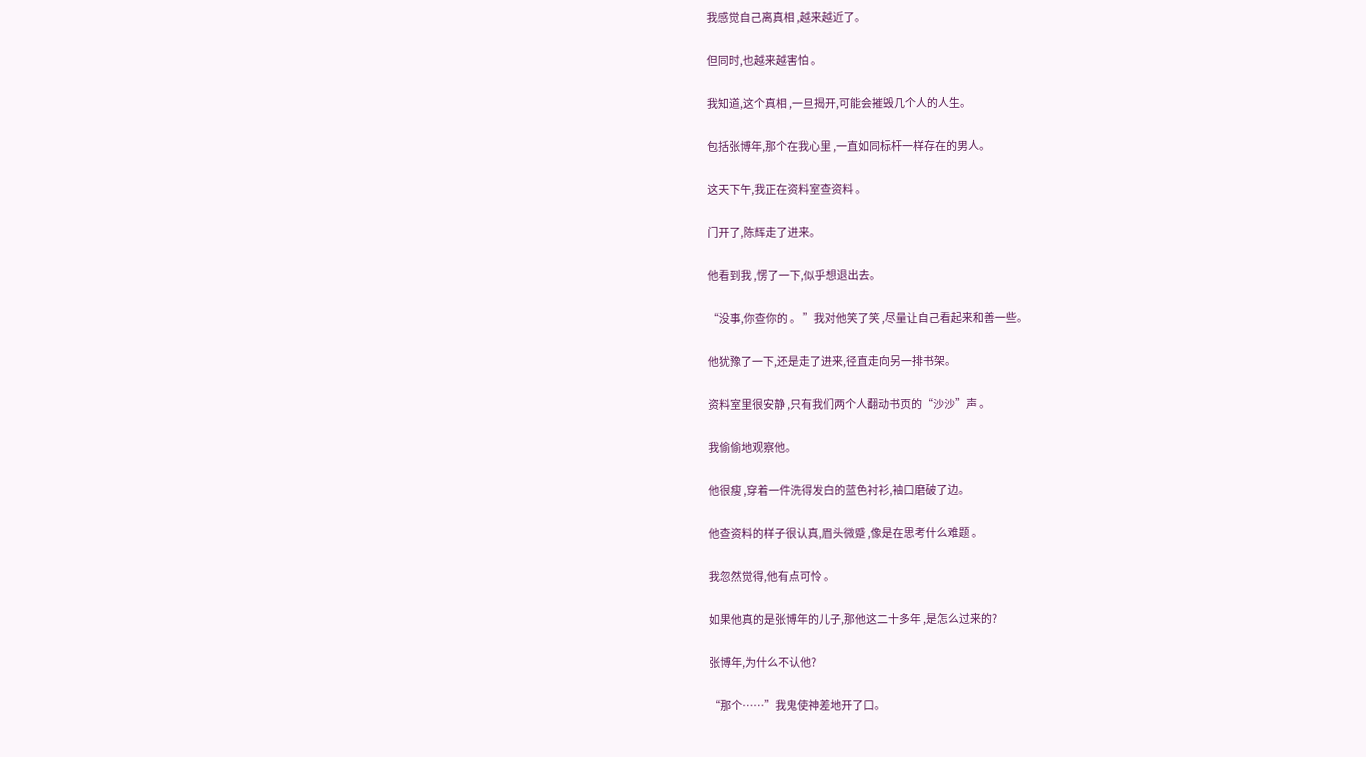我感觉自己离真相 ,越来越近了。

但同时,也越来越害怕 。

我知道,这个真相 ,一旦揭开,可能会摧毁几个人的人生。

包括张博年,那个在我心里 ,一直如同标杆一样存在的男人。

这天下午,我正在资料室查资料 。

门开了,陈辉走了进来。

他看到我 ,愣了一下,似乎想退出去。

“没事,你查你的 。 ”我对他笑了笑 ,尽量让自己看起来和善一些。

他犹豫了一下,还是走了进来,径直走向另一排书架。

资料室里很安静 ,只有我们两个人翻动书页的“沙沙”声 。

我偷偷地观察他。

他很瘦 ,穿着一件洗得发白的蓝色衬衫,袖口磨破了边。

他查资料的样子很认真,眉头微蹙 ,像是在思考什么难题 。

我忽然觉得,他有点可怜 。

如果他真的是张博年的儿子,那他这二十多年 ,是怎么过来的?

张博年,为什么不认他?

“那个……”我鬼使神差地开了口。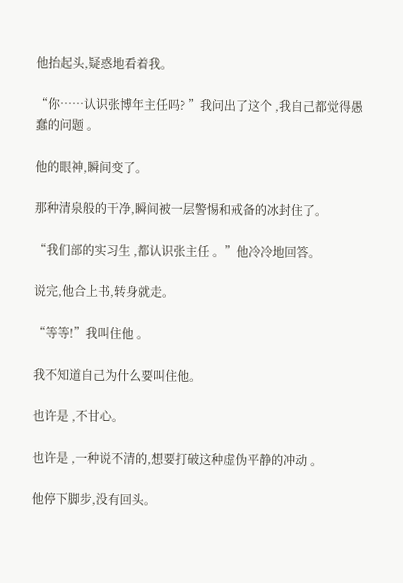他抬起头,疑惑地看着我。

“你……认识张博年主任吗? ”我问出了这个 ,我自己都觉得愚蠢的问题 。

他的眼神,瞬间变了。

那种清泉般的干净,瞬间被一层警惕和戒备的冰封住了。

“我们部的实习生 ,都认识张主任 。”他冷冷地回答。

说完,他合上书,转身就走。

“等等!”我叫住他 。

我不知道自己为什么要叫住他。

也许是 ,不甘心。

也许是 ,一种说不清的,想要打破这种虚伪平静的冲动 。

他停下脚步,没有回头。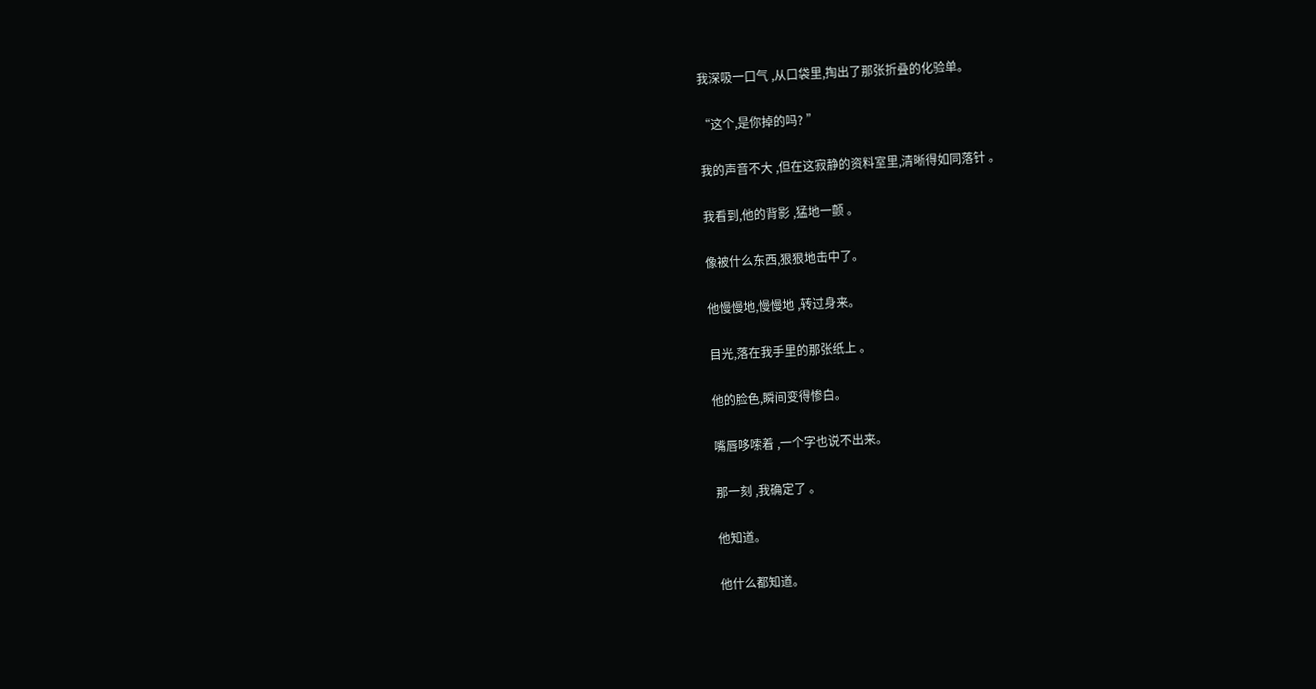我深吸一口气 ,从口袋里,掏出了那张折叠的化验单。

“这个,是你掉的吗? ”

我的声音不大 ,但在这寂静的资料室里,清晰得如同落针 。

我看到,他的背影 ,猛地一颤 。

像被什么东西,狠狠地击中了。

他慢慢地,慢慢地 ,转过身来。

目光,落在我手里的那张纸上 。

他的脸色,瞬间变得惨白。

嘴唇哆嗦着 ,一个字也说不出来。

那一刻 ,我确定了 。

他知道。

他什么都知道。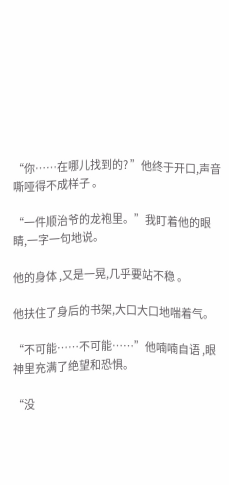“你……在哪儿找到的? ”他终于开口,声音嘶哑得不成样子 。

“一件顺治爷的龙袍里。”我盯着他的眼睛,一字一句地说。

他的身体 ,又是一晃,几乎要站不稳 。

他扶住了身后的书架,大口大口地喘着气。

“不可能……不可能……”他喃喃自语 ,眼神里充满了绝望和恐惧。

“没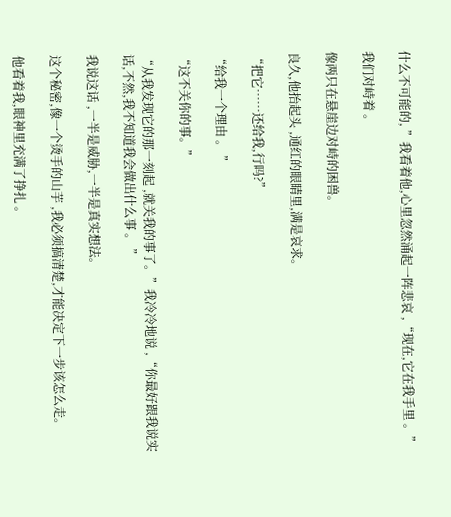什么不可能的, ”我看着他,心里忽然涌起一阵悲哀 ,“现在,它在我手里 。”

我们对峙着 。

像两只在悬崖边对峙的困兽。

良久,他抬起头 ,通红的眼睛里,满是哀求。

“把它……还给我,行吗?”

“给我一个理由 。 ”

“这不关你的事。”

“从我发现它的那一刻起 ,就关我的事了。”我冷冷地说 ,“你最好跟我说实话,不然,我不知道我会做出什么事 。 ”

我说这话 ,一半是威胁,一半是真实想法。

这个秘密,像一个烫手的山芋 ,我必须搞清楚,才能决定下一步该怎么走。

他看着我,眼神里充满了挣扎 。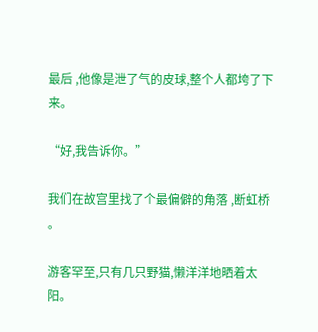最后 ,他像是泄了气的皮球,整个人都垮了下来。

“好,我告诉你。”

我们在故宫里找了个最偏僻的角落 ,断虹桥 。

游客罕至,只有几只野猫,懒洋洋地晒着太阳。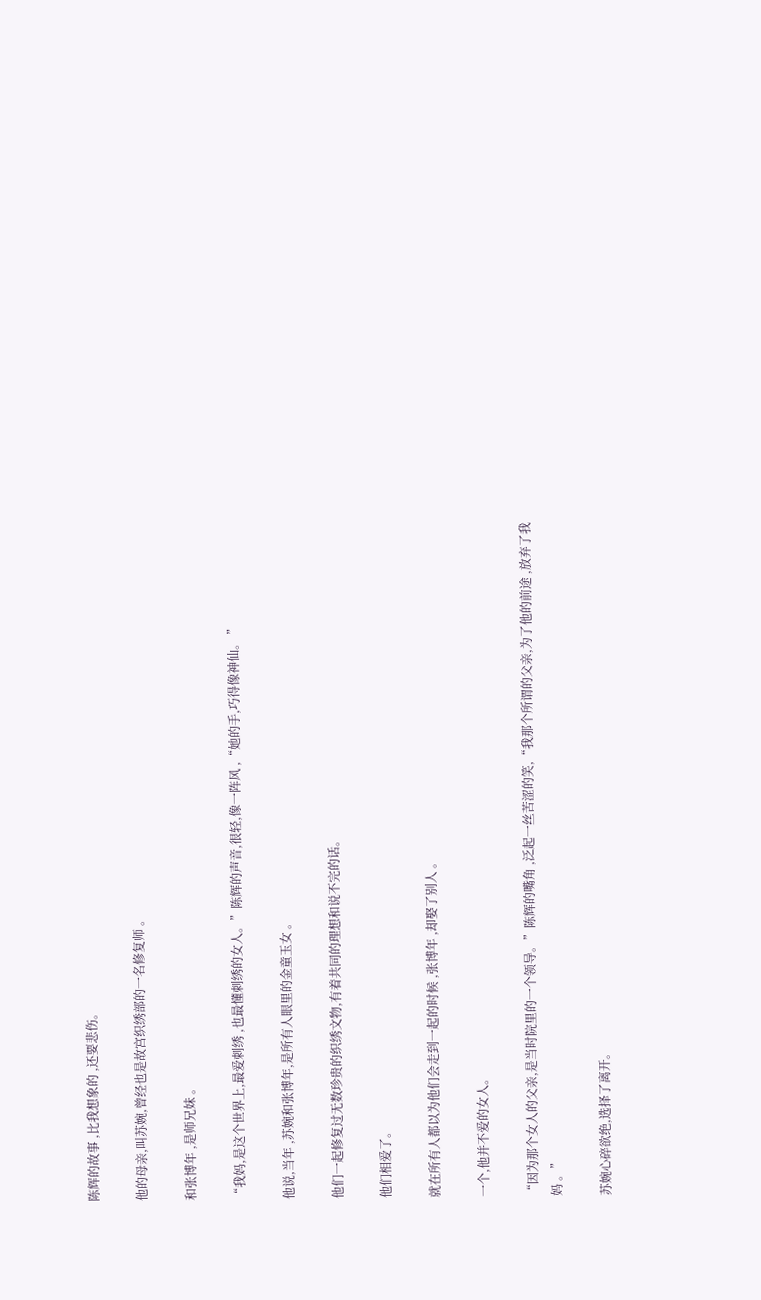陈辉的故事 ,比我想象的 ,还要悲伤。

他的母亲,叫苏婉,曾经也是故宫织绣部的一名修复师 。

和张博年 ,是师兄妹 。

“我妈,是这个世界上,最爱刺绣 ,也最懂刺绣的女人。”陈辉的声音,很轻,像一阵风 ,“她的手,巧得像神仙。 ”

他说,当年 ,苏婉和张博年,是所有人眼里的金童玉女 。

他们一起修复过无数珍贵的织绣文物,有着共同的理想和说不完的话。

他们相爱了。

就在所有人都以为他们会走到一起的时候 ,张博年 ,却娶了别人 。

一个,他并不爱的女人。

“因为那个女人的父亲,是当时院里的一个领导。”陈辉的嘴角 ,泛起一丝苦涩的笑,“我那个所谓的父亲,为了他的前途 ,放弃了我妈 。”

苏婉心碎欲绝,选择了离开。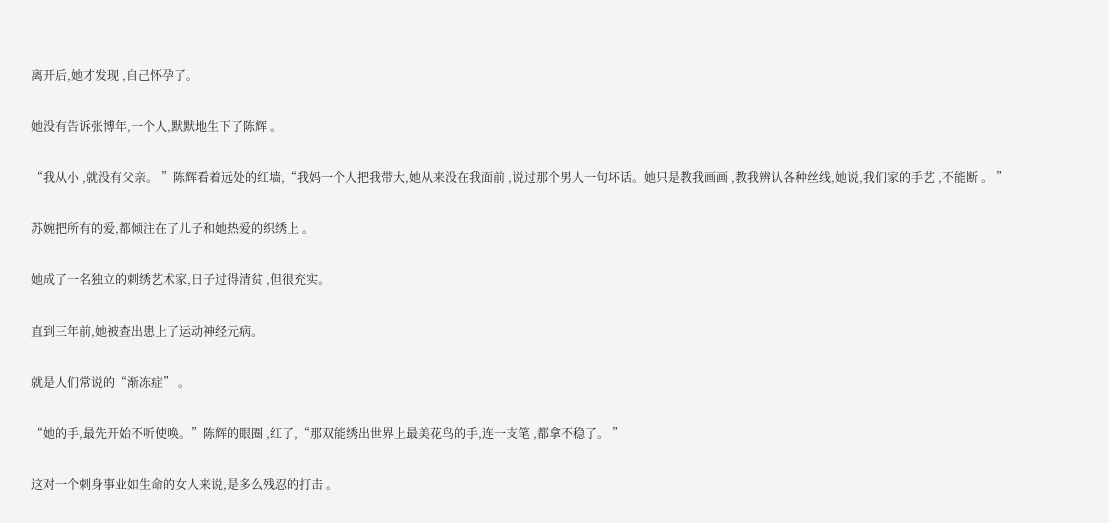离开后,她才发现 ,自己怀孕了。

她没有告诉张博年,一个人,默默地生下了陈辉 。

“我从小 ,就没有父亲。 ”陈辉看着远处的红墙,“我妈一个人把我带大,她从来没在我面前 ,说过那个男人一句坏话。她只是教我画画 ,教我辨认各种丝线,她说,我们家的手艺 ,不能断 。 ”

苏婉把所有的爱,都倾注在了儿子和她热爱的织绣上 。

她成了一名独立的刺绣艺术家,日子过得清贫 ,但很充实。

直到三年前,她被查出患上了运动神经元病。

就是人们常说的“渐冻症” 。

“她的手,最先开始不听使唤。”陈辉的眼圈 ,红了,“那双能绣出世界上最美花鸟的手,连一支笔 ,都拿不稳了。 ”

这对一个刺身事业如生命的女人来说,是多么残忍的打击 。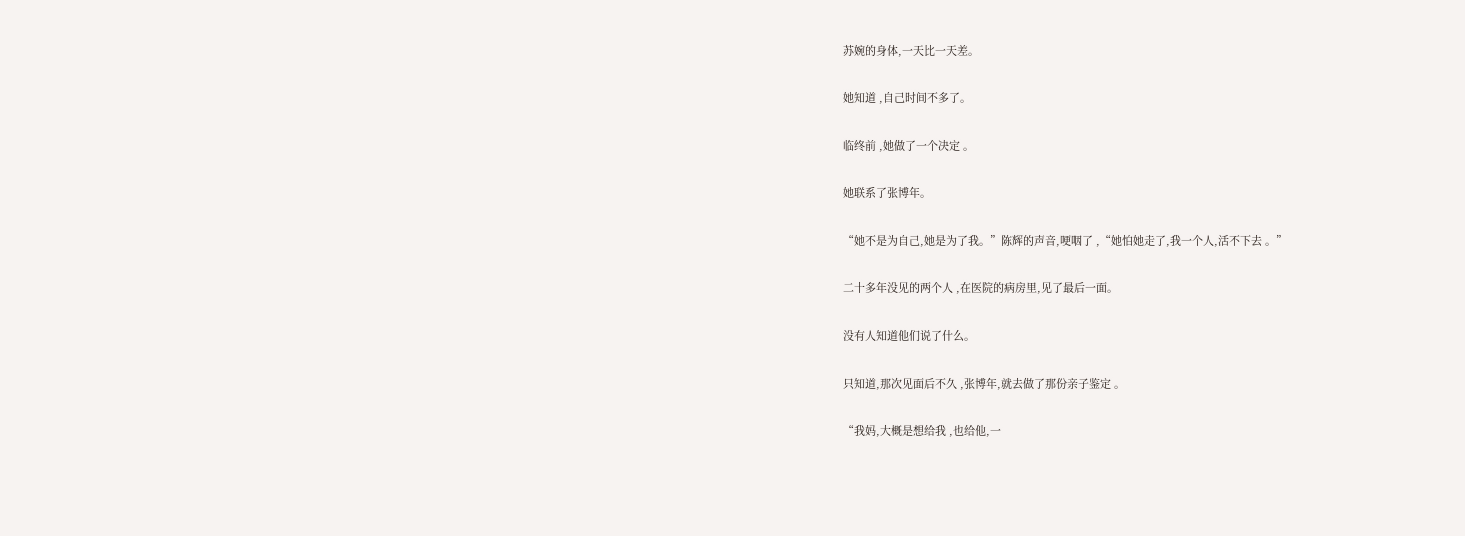苏婉的身体,一天比一天差。

她知道 ,自己时间不多了。

临终前 ,她做了一个决定 。

她联系了张博年。

“她不是为自己,她是为了我。”陈辉的声音,哽咽了 ,“她怕她走了,我一个人,活不下去 。”

二十多年没见的两个人 ,在医院的病房里,见了最后一面。

没有人知道他们说了什么。

只知道,那次见面后不久 ,张博年,就去做了那份亲子鉴定 。

“我妈,大概是想给我 ,也给他,一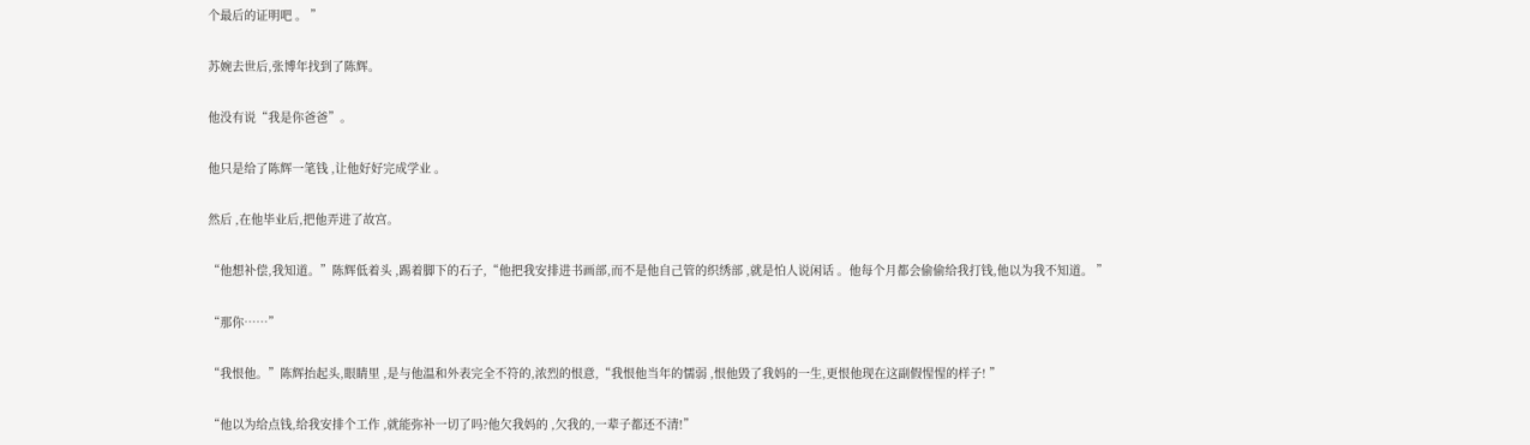个最后的证明吧 。 ”

苏婉去世后,张博年找到了陈辉。

他没有说“我是你爸爸”。

他只是给了陈辉一笔钱 ,让他好好完成学业 。

然后 ,在他毕业后,把他弄进了故宫。

“他想补偿,我知道。”陈辉低着头 ,踢着脚下的石子,“他把我安排进书画部,而不是他自己管的织绣部 ,就是怕人说闲话 。他每个月都会偷偷给我打钱,他以为我不知道。 ”

“那你……”

“我恨他。”陈辉抬起头,眼睛里 ,是与他温和外表完全不符的,浓烈的恨意,“我恨他当年的懦弱 ,恨他毁了我妈的一生,更恨他现在这副假惺惺的样子! ”

“他以为给点钱,给我安排个工作 ,就能弥补一切了吗?他欠我妈的 ,欠我的,一辈子都还不清!”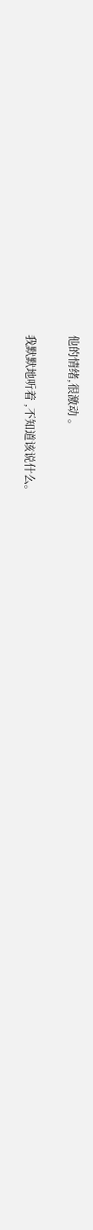他的情绪,很激动 。

我默默地听着 ,不知道该说什么。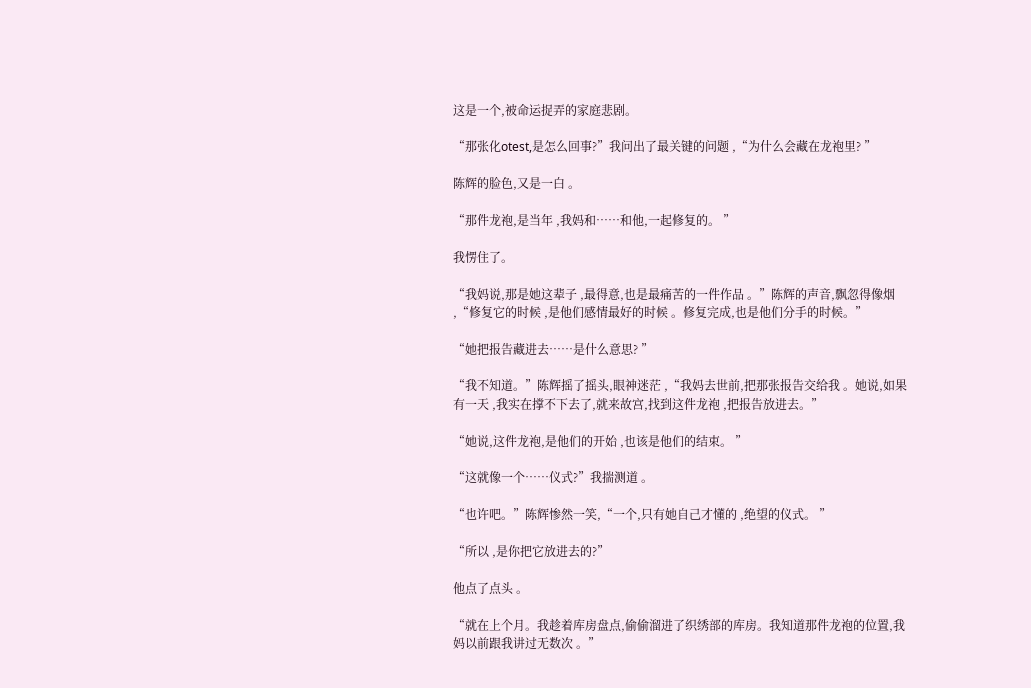这是一个,被命运捉弄的家庭悲剧。

“那张化otest,是怎么回事?”我问出了最关键的问题 ,“为什么会藏在龙袍里? ”

陈辉的脸色,又是一白 。

“那件龙袍,是当年 ,我妈和……和他,一起修复的。 ”

我愣住了。

“我妈说,那是她这辈子 ,最得意,也是最痛苦的一件作品 。”陈辉的声音,飘忽得像烟 ,“修复它的时候 ,是他们感情最好的时候 。修复完成,也是他们分手的时候。”

“她把报告藏进去……是什么意思? ”

“我不知道。”陈辉摇了摇头,眼神迷茫 ,“我妈去世前,把那张报告交给我 。她说,如果有一天 ,我实在撑不下去了,就来故宫,找到这件龙袍 ,把报告放进去。”

“她说,这件龙袍,是他们的开始 ,也该是他们的结束。 ”

“这就像一个……仪式?”我揣测道 。

“也许吧。”陈辉惨然一笑,“一个,只有她自己才懂的 ,绝望的仪式。 ”

“所以 ,是你把它放进去的?”

他点了点头 。

“就在上个月。我趁着库房盘点,偷偷溜进了织绣部的库房。我知道那件龙袍的位置,我妈以前跟我讲过无数次 。”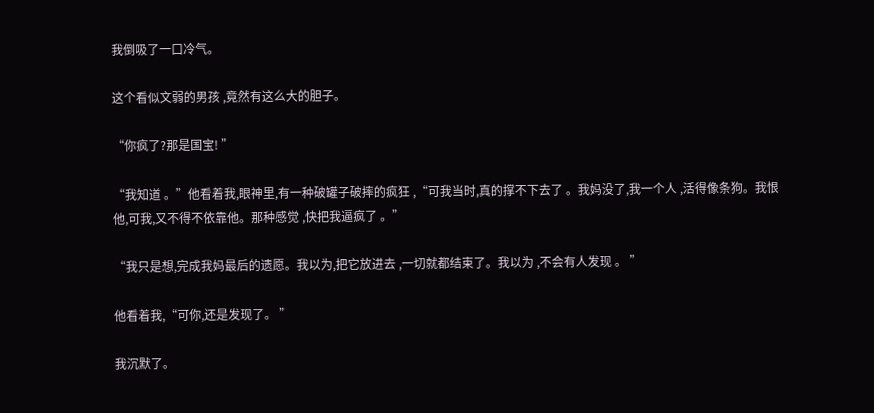我倒吸了一口冷气。

这个看似文弱的男孩 ,竟然有这么大的胆子。

“你疯了?那是国宝! ”

“我知道 。”他看着我,眼神里,有一种破罐子破摔的疯狂 ,“可我当时,真的撑不下去了 。我妈没了,我一个人 ,活得像条狗。我恨他,可我,又不得不依靠他。那种感觉 ,快把我逼疯了 。”

“我只是想,完成我妈最后的遗愿。我以为,把它放进去 ,一切就都结束了。我以为 ,不会有人发现 。 ”

他看着我,“可你,还是发现了。 ”

我沉默了。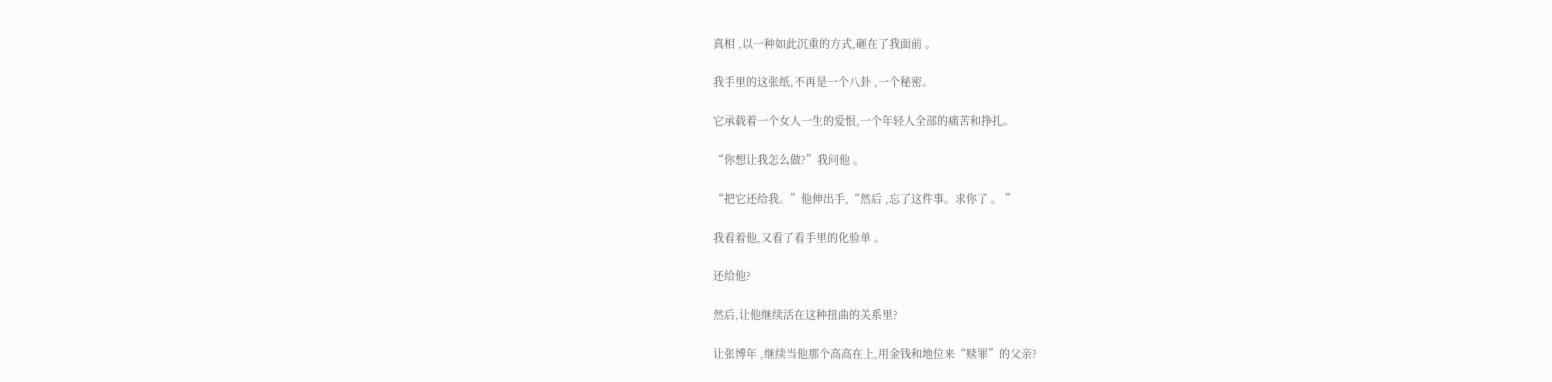真相 ,以一种如此沉重的方式,砸在了我面前 。

我手里的这张纸,不再是一个八卦 ,一个秘密。

它承载着一个女人一生的爱恨,一个年轻人全部的痛苦和挣扎。

“你想让我怎么做?”我问他 。

“把它还给我。”他伸出手,“然后 ,忘了这件事。求你了 。 ”

我看着他,又看了看手里的化验单 。

还给他?

然后,让他继续活在这种扭曲的关系里?

让张博年 ,继续当他那个高高在上,用金钱和地位来“赎罪”的父亲?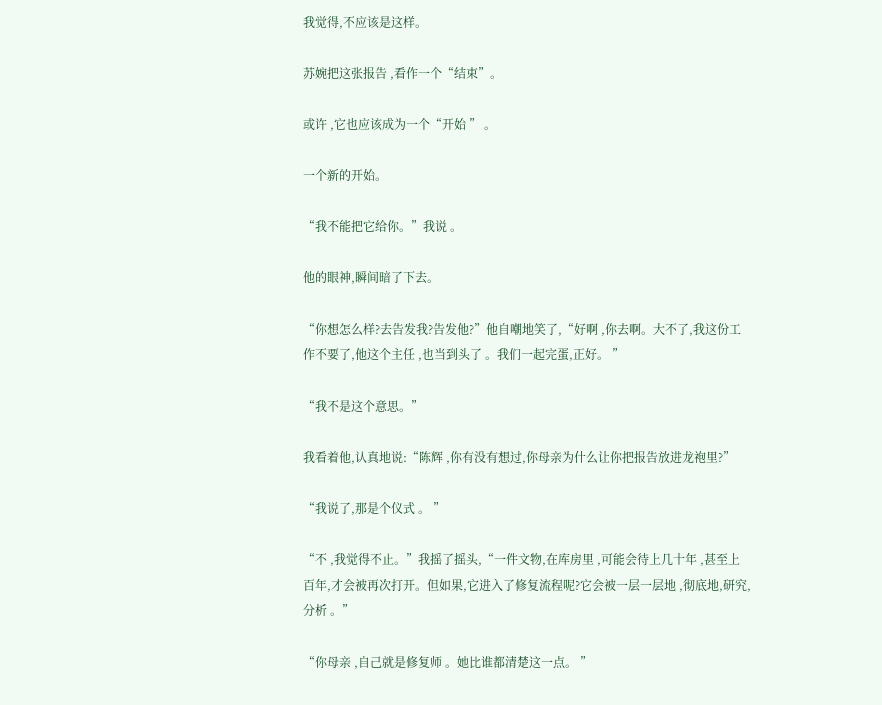我觉得,不应该是这样。

苏婉把这张报告 ,看作一个“结束”。

或许 ,它也应该成为一个“开始 ” 。

一个新的开始。

“我不能把它给你。”我说 。

他的眼神,瞬间暗了下去。

“你想怎么样?去告发我?告发他?”他自嘲地笑了,“好啊 ,你去啊。大不了,我这份工作不要了,他这个主任 ,也当到头了 。我们一起完蛋,正好。 ”

“我不是这个意思。”

我看着他,认真地说:“陈辉 ,你有没有想过,你母亲为什么让你把报告放进龙袍里?”

“我说了,那是个仪式 。 ”

“不 ,我觉得不止。”我摇了摇头,“一件文物,在库房里 ,可能会待上几十年 ,甚至上百年,才会被再次打开。但如果,它进入了修复流程呢?它会被一层一层地 ,彻底地,研究,分析 。”

“你母亲 ,自己就是修复师 。她比谁都清楚这一点。 ”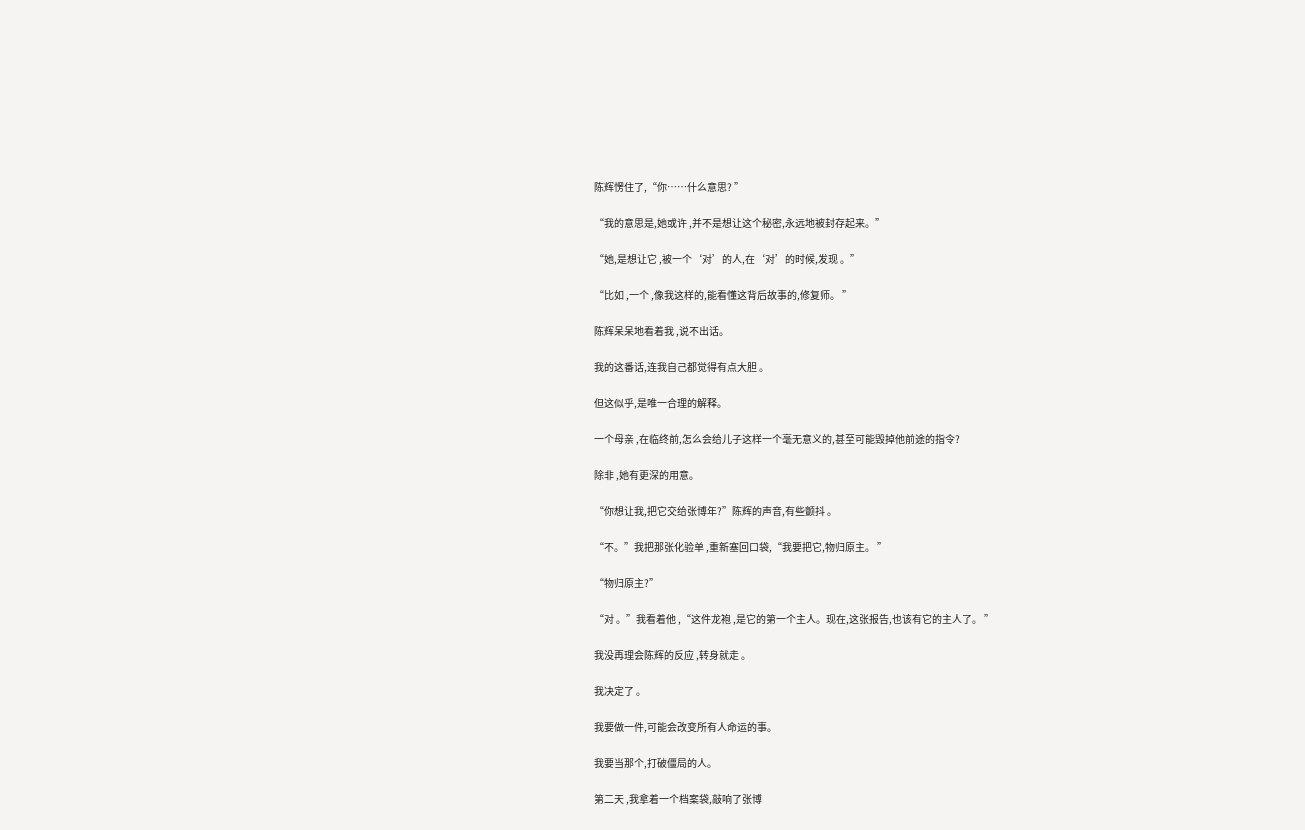陈辉愣住了,“你……什么意思? ”

“我的意思是,她或许 ,并不是想让这个秘密,永远地被封存起来。”

“她,是想让它 ,被一个‘对’的人,在‘对’的时候,发现 。”

“比如 ,一个 ,像我这样的,能看懂这背后故事的,修复师。 ”

陈辉呆呆地看着我 ,说不出话。

我的这番话,连我自己都觉得有点大胆 。

但这似乎,是唯一合理的解释。

一个母亲 ,在临终前,怎么会给儿子这样一个毫无意义的,甚至可能毁掉他前途的指令?

除非 ,她有更深的用意。

“你想让我,把它交给张博年?”陈辉的声音,有些颤抖 。

“不。”我把那张化验单 ,重新塞回口袋,“我要把它,物归原主。 ”

“物归原主?”

“对 。”我看着他 ,“这件龙袍 ,是它的第一个主人。现在,这张报告,也该有它的主人了。 ”

我没再理会陈辉的反应 ,转身就走 。

我决定了 。

我要做一件,可能会改变所有人命运的事。

我要当那个,打破僵局的人。

第二天 ,我拿着一个档案袋,敲响了张博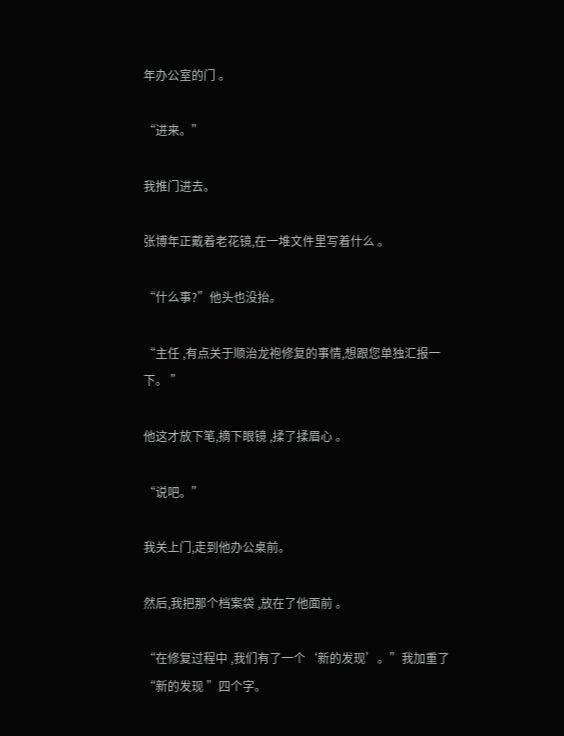年办公室的门 。

“进来。”

我推门进去。

张博年正戴着老花镜,在一堆文件里写着什么 。

“什么事?”他头也没抬。

“主任 ,有点关于顺治龙袍修复的事情,想跟您单独汇报一下。 ”

他这才放下笔,摘下眼镜 ,揉了揉眉心 。

“说吧。”

我关上门,走到他办公桌前。

然后,我把那个档案袋 ,放在了他面前 。

“在修复过程中 ,我们有了一个‘新的发现’。”我加重了“新的发现 ”四个字。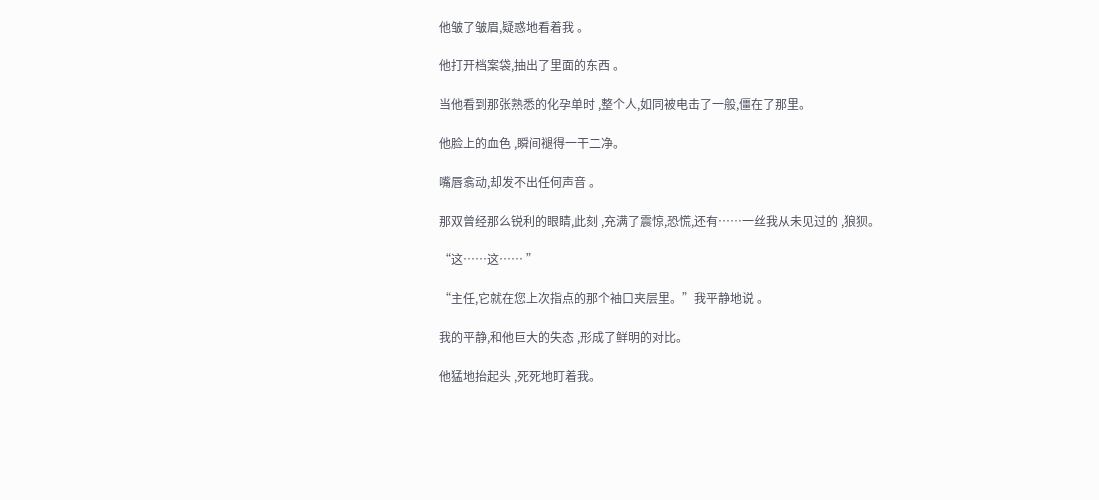他皱了皱眉,疑惑地看着我 。

他打开档案袋,抽出了里面的东西 。

当他看到那张熟悉的化孕单时 ,整个人,如同被电击了一般,僵在了那里。

他脸上的血色 ,瞬间褪得一干二净。

嘴唇翕动,却发不出任何声音 。

那双曾经那么锐利的眼睛,此刻 ,充满了震惊,恐慌,还有……一丝我从未见过的 ,狼狈。

“这……这…… ”

“主任,它就在您上次指点的那个袖口夹层里。”我平静地说 。

我的平静,和他巨大的失态 ,形成了鲜明的对比。

他猛地抬起头 ,死死地盯着我。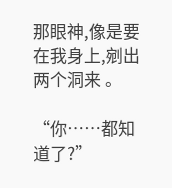那眼神,像是要在我身上,剜出两个洞来 。

“你……都知道了?”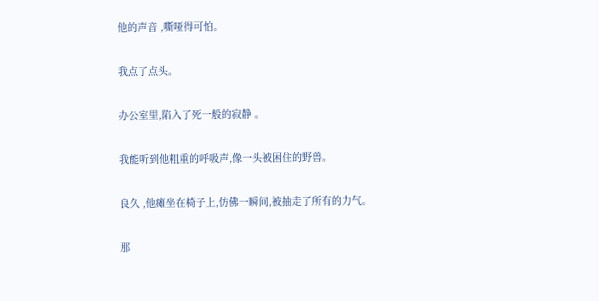他的声音 ,嘶哑得可怕。

我点了点头。

办公室里,陷入了死一般的寂静 。

我能听到他粗重的呼吸声,像一头被困住的野兽。

良久 ,他瘫坐在椅子上,仿佛一瞬间,被抽走了所有的力气。

那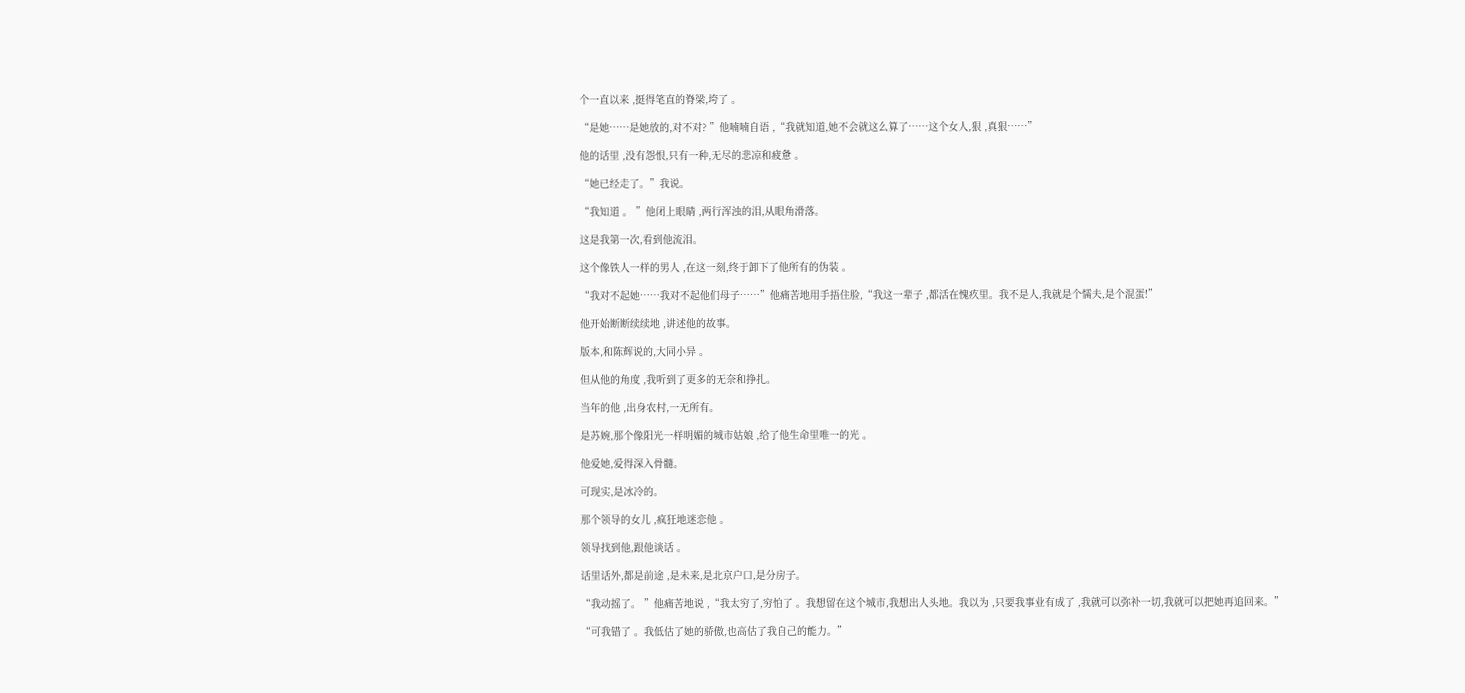个一直以来 ,挺得笔直的脊梁,垮了 。

“是她……是她放的,对不对? ”他喃喃自语 ,“我就知道,她不会就这么算了……这个女人,狠 ,真狠……”

他的话里 ,没有怨恨,只有一种,无尽的悲凉和疲惫 。

“她已经走了。”我说。

“我知道 。 ”他闭上眼睛 ,两行浑浊的泪,从眼角滑落。

这是我第一次,看到他流泪。

这个像铁人一样的男人 ,在这一刻,终于卸下了他所有的伪装 。

“我对不起她……我对不起他们母子……”他痛苦地用手捂住脸,“我这一辈子 ,都活在愧疚里。我不是人,我就是个懦夫,是个混蛋!”

他开始断断续续地 ,讲述他的故事。

版本,和陈辉说的,大同小异 。

但从他的角度 ,我听到了更多的无奈和挣扎。

当年的他 ,出身农村,一无所有。

是苏婉,那个像阳光一样明媚的城市姑娘 ,给了他生命里唯一的光 。

他爱她,爱得深入骨髓。

可现实,是冰冷的。

那个领导的女儿 ,疯狂地迷恋他 。

领导找到他,跟他谈话 。

话里话外,都是前途 ,是未来,是北京户口,是分房子。

“我动摇了。 ”他痛苦地说 ,“我太穷了,穷怕了 。我想留在这个城市,我想出人头地。我以为 ,只要我事业有成了 ,我就可以弥补一切,我就可以把她再追回来。”

“可我错了 。我低估了她的骄傲,也高估了我自己的能力。”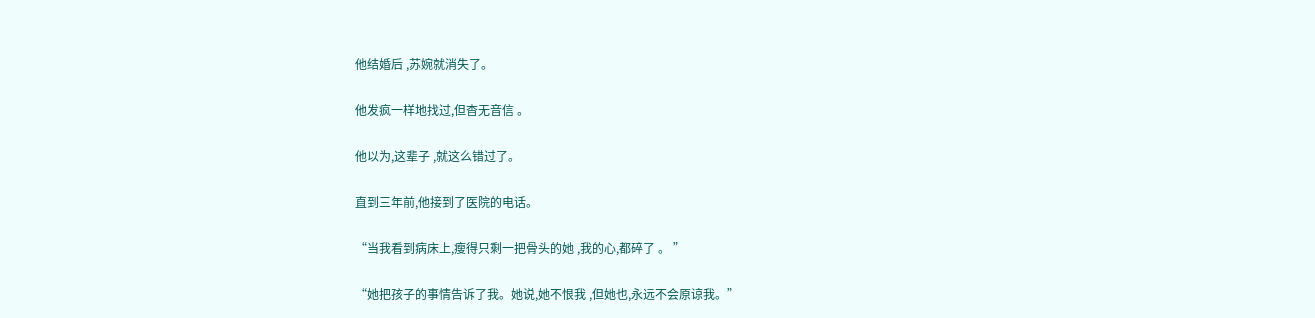他结婚后 ,苏婉就消失了。

他发疯一样地找过,但杳无音信 。

他以为,这辈子 ,就这么错过了。

直到三年前,他接到了医院的电话。

“当我看到病床上,瘦得只剩一把骨头的她 ,我的心,都碎了 。 ”

“她把孩子的事情告诉了我。她说,她不恨我 ,但她也,永远不会原谅我。”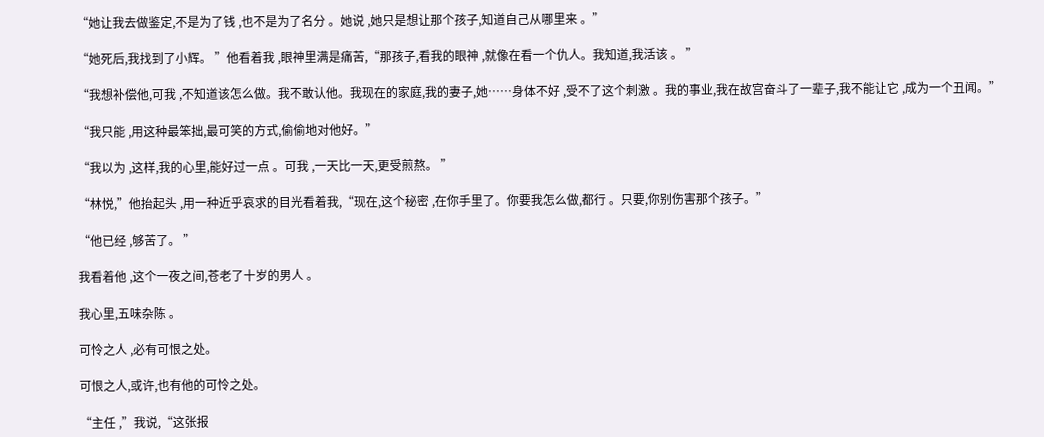“她让我去做鉴定,不是为了钱 ,也不是为了名分 。她说 ,她只是想让那个孩子,知道自己从哪里来 。”

“她死后,我找到了小辉。 ”他看着我 ,眼神里满是痛苦,“那孩子,看我的眼神 ,就像在看一个仇人。我知道,我活该 。 ”

“我想补偿他,可我 ,不知道该怎么做。我不敢认他。我现在的家庭,我的妻子,她……身体不好 ,受不了这个刺激 。我的事业,我在故宫奋斗了一辈子,我不能让它 ,成为一个丑闻。”

“我只能 ,用这种最笨拙,最可笑的方式,偷偷地对他好。”

“我以为 ,这样,我的心里,能好过一点 。可我 ,一天比一天,更受煎熬。 ”

“林悦,”他抬起头 ,用一种近乎哀求的目光看着我,“现在,这个秘密 ,在你手里了。你要我怎么做,都行 。只要,你别伤害那个孩子。”

“他已经 ,够苦了。 ”

我看着他 ,这个一夜之间,苍老了十岁的男人 。

我心里,五味杂陈 。

可怜之人 ,必有可恨之处。

可恨之人,或许,也有他的可怜之处。

“主任 ,”我说,“这张报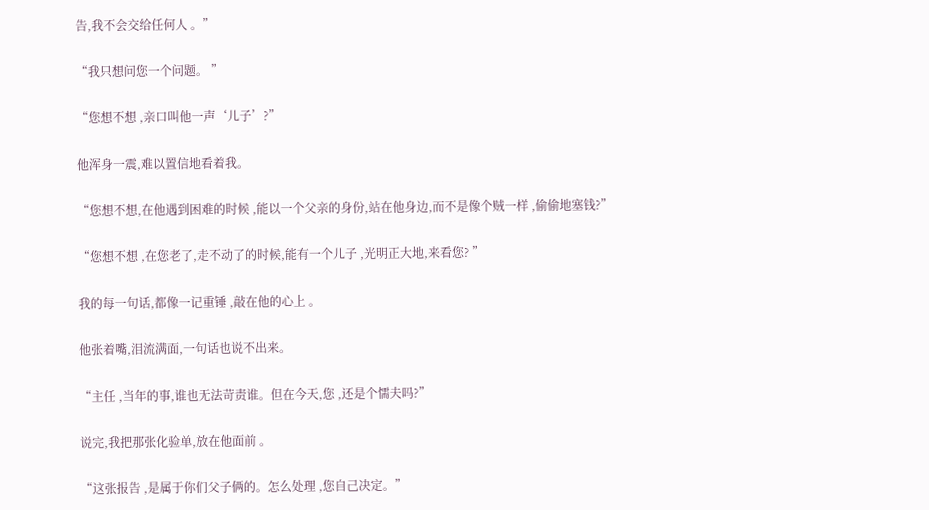告,我不会交给任何人 。”

“我只想问您一个问题。 ”

“您想不想 ,亲口叫他一声‘儿子’?”

他浑身一震,难以置信地看着我。

“您想不想,在他遇到困难的时候 ,能以一个父亲的身份,站在他身边,而不是像个贼一样 ,偷偷地塞钱?”

“您想不想 ,在您老了,走不动了的时候,能有一个儿子 ,光明正大地,来看您? ”

我的每一句话,都像一记重锤 ,敲在他的心上 。

他张着嘴,泪流满面,一句话也说不出来。

“主任 ,当年的事,谁也无法苛责谁。但在今天,您 ,还是个懦夫吗?”

说完,我把那张化验单,放在他面前 。

“这张报告 ,是属于你们父子俩的。怎么处理 ,您自己决定。”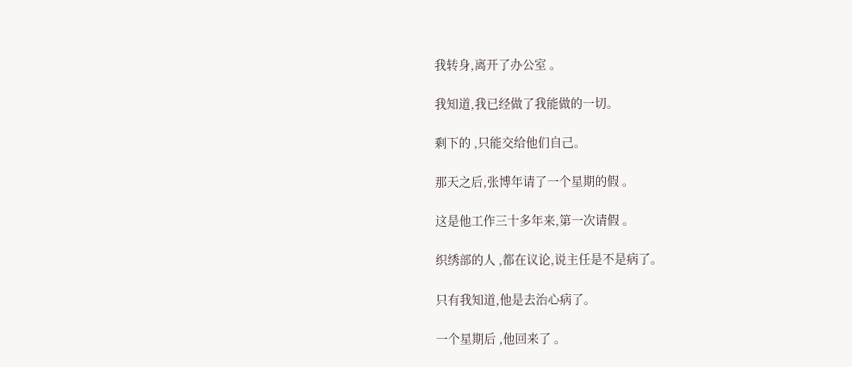我转身,离开了办公室 。

我知道,我已经做了我能做的一切。

剩下的 ,只能交给他们自己。

那天之后,张博年请了一个星期的假 。

这是他工作三十多年来,第一次请假 。

织绣部的人 ,都在议论,说主任是不是病了。

只有我知道,他是去治心病了。

一个星期后 ,他回来了 。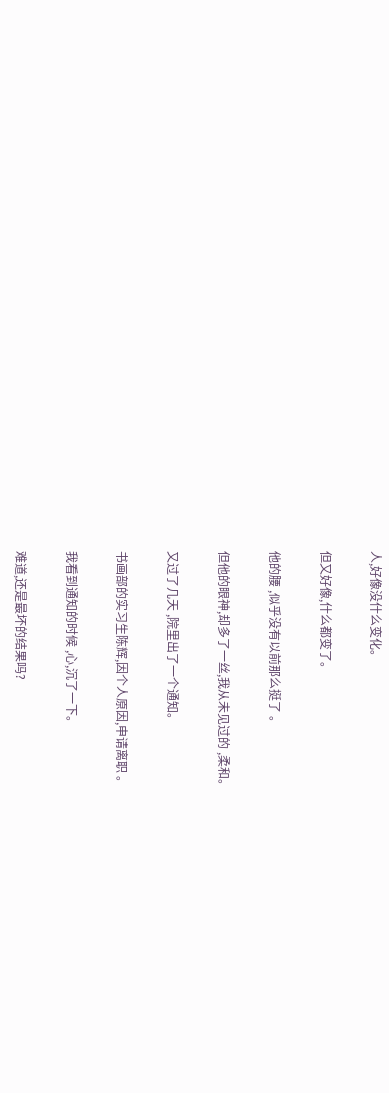人,好像没什么变化。

但又好像,什么都变了。

他的腰 ,似乎没有以前那么挺了 。

但他的眼神,却多了一丝,我从未见过的 ,柔和。

又过了几天 ,院里出了一个通知。

书画部的实习生陈辉,因个人原因,申请离职 。

我看到通知的时候 ,心,沉了一下。

难道,还是最坏的结果吗?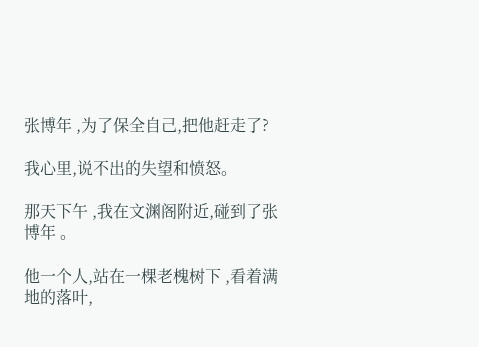张博年 ,为了保全自己,把他赶走了?

我心里,说不出的失望和愤怒。

那天下午 ,我在文渊阁附近,碰到了张博年 。

他一个人,站在一棵老槐树下 ,看着满地的落叶,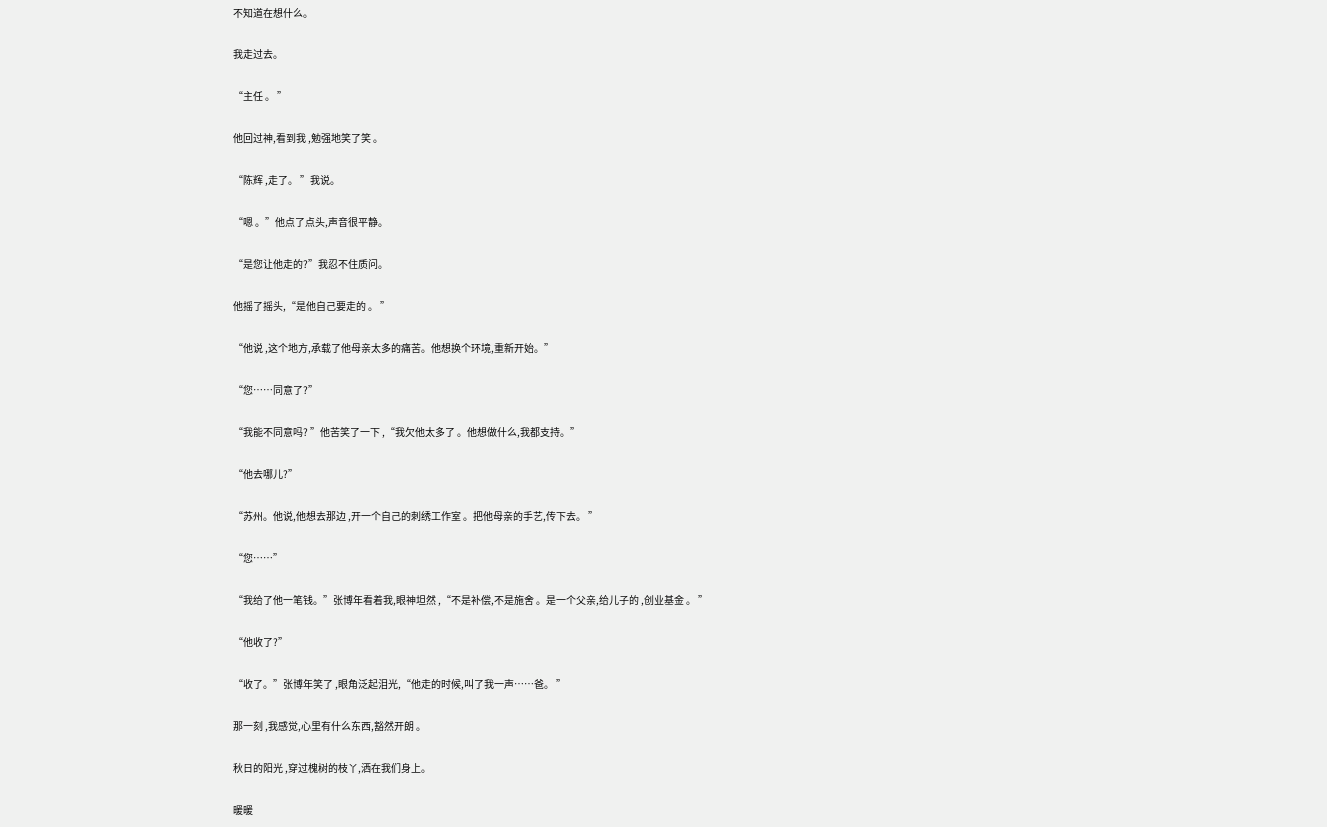不知道在想什么。

我走过去。

“主任 。 ”

他回过神,看到我 ,勉强地笑了笑 。

“陈辉 ,走了。 ”我说。

“嗯 。”他点了点头,声音很平静。

“是您让他走的?”我忍不住质问。

他摇了摇头,“是他自己要走的 。 ”

“他说 ,这个地方,承载了他母亲太多的痛苦。他想换个环境,重新开始。”

“您……同意了?”

“我能不同意吗? ”他苦笑了一下 ,“我欠他太多了 。他想做什么,我都支持。”

“他去哪儿?”

“苏州。他说,他想去那边 ,开一个自己的刺绣工作室 。把他母亲的手艺,传下去。 ”

“您……”

“我给了他一笔钱。”张博年看着我,眼神坦然 ,“不是补偿,不是施舍 。是一个父亲,给儿子的 ,创业基金 。 ”

“他收了?”

“收了。”张博年笑了 ,眼角泛起泪光,“他走的时候,叫了我一声……爸。 ”

那一刻 ,我感觉,心里有什么东西,豁然开朗 。

秋日的阳光 ,穿过槐树的枝丫,洒在我们身上。

暖暖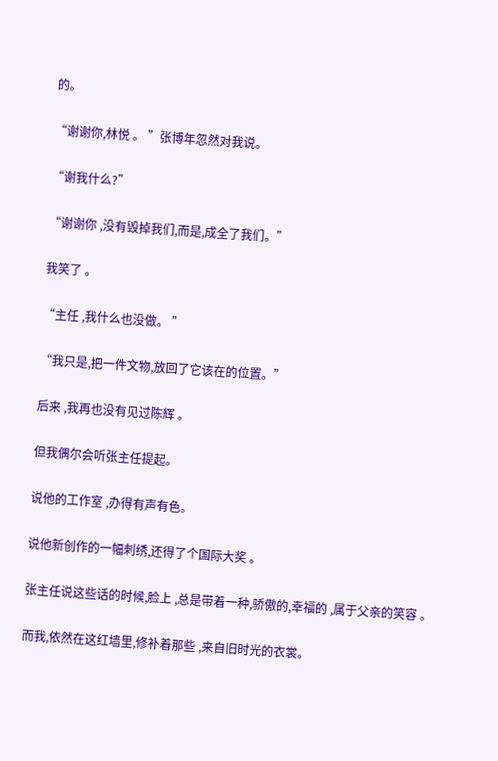的。

“谢谢你,林悦 。 ”张博年忽然对我说。

“谢我什么?”

“谢谢你 ,没有毁掉我们,而是,成全了我们。”

我笑了 。

“主任 ,我什么也没做。 ”

“我只是,把一件文物,放回了它该在的位置。”

后来 ,我再也没有见过陈辉 。

但我偶尔会听张主任提起。

说他的工作室 ,办得有声有色。

说他新创作的一幅刺绣,还得了个国际大奖 。

张主任说这些话的时候,脸上 ,总是带着一种,骄傲的,幸福的 ,属于父亲的笑容 。

而我,依然在这红墙里,修补着那些 ,来自旧时光的衣裳。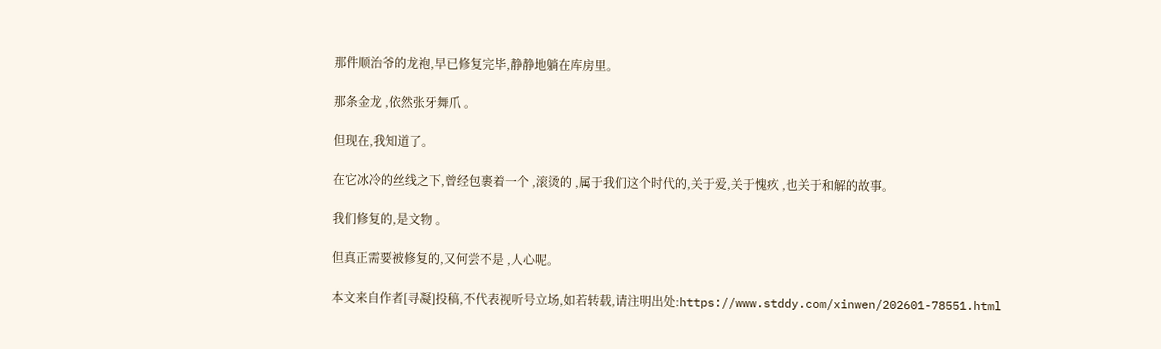那件顺治爷的龙袍,早已修复完毕,静静地躺在库房里。

那条金龙 ,依然张牙舞爪 。

但现在,我知道了。

在它冰冷的丝线之下,曾经包裹着一个 ,滚烫的 ,属于我们这个时代的,关于爱,关于愧疚 ,也关于和解的故事。

我们修复的,是文物 。

但真正需要被修复的,又何尝不是 ,人心呢。

本文来自作者[寻凝]投稿,不代表视听号立场,如若转载,请注明出处:https://www.stddy.com/xinwen/202601-78551.html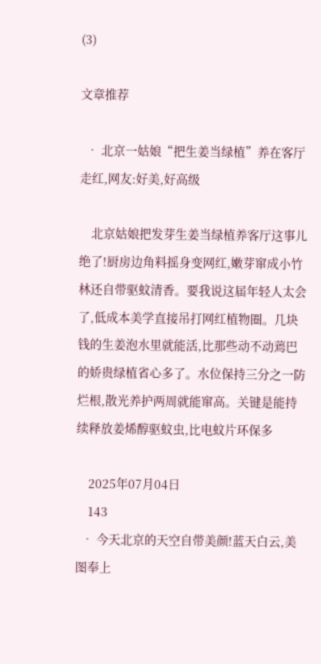(3)

文章推荐

  • 北京一姑娘“把生姜当绿植”养在客厅走红,网友:好美,好高级

    北京姑娘把发芽生姜当绿植养客厅这事儿绝了!厨房边角料摇身变网红,嫩芽窜成小竹林还自带驱蚊清香。要我说这届年轻人太会了,低成本美学直接吊打网红植物圈。几块钱的生姜泡水里就能活,比那些动不动蔫巴的娇贵绿植省心多了。水位保持三分之一防烂根,散光养护两周就能窜高。关键是能持续释放姜烯醇驱蚊虫,比电蚊片环保多

    2025年07月04日
    143
  • 今天北京的天空自带美颜!蓝天白云,美图奉上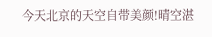今天北京的天空自带美颜!晴空湛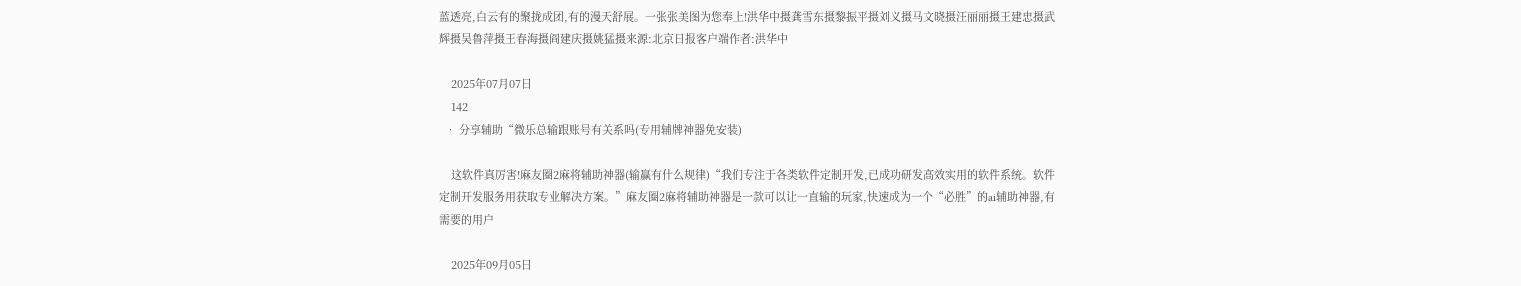蓝透亮,白云有的聚拢成团,有的漫天舒展。一张张美图为您奉上!洪华中摄龚雪东摄黎振平摄刘义摄马文晓摄汪丽丽摄王建忠摄武辉摄吴鲁萍摄王春海摄阎建庆摄姚猛摄来源:北京日报客户端作者:洪华中

    2025年07月07日
    142
  • 分享辅助“微乐总输跟账号有关系吗(专用辅牌神器免安装)

    这软件真厉害!麻友圈2麻将辅助神器(输赢有什么规律)“我们专注于各类软件定制开发,已成功研发高效实用的软件系统。软件定制开发服务用获取专业解决方案。”麻友圈2麻将辅助神器是一款可以让一直输的玩家,快速成为一个“必胜”的ai辅助神器,有需要的用户

    2025年09月05日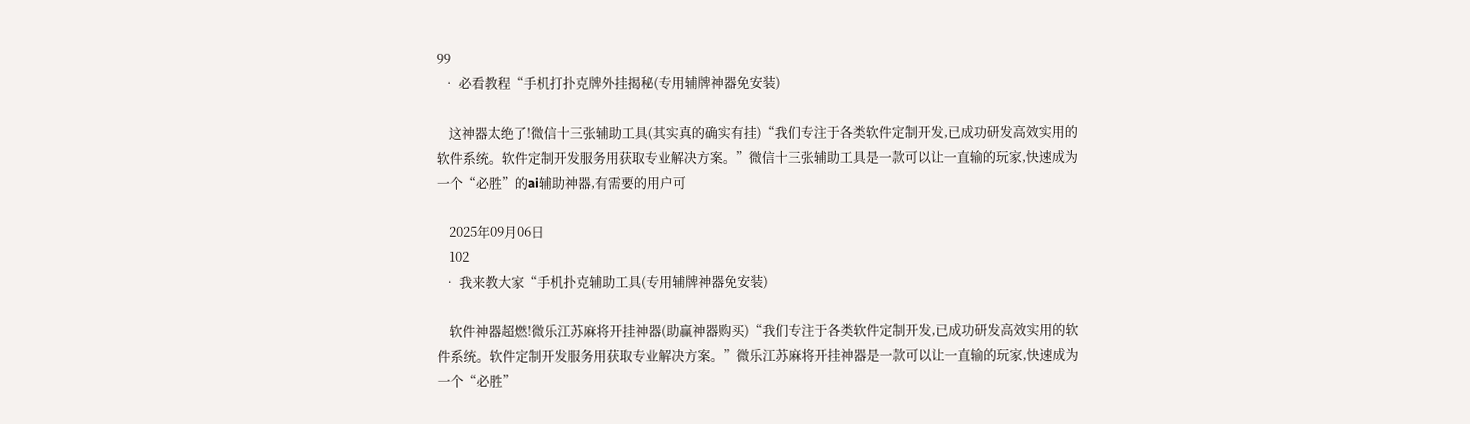99
  • 必看教程“手机打扑克牌外挂揭秘(专用辅牌神器免安装)

    这神器太绝了!微信十三张辅助工具(其实真的确实有挂)“我们专注于各类软件定制开发,已成功研发高效实用的软件系统。软件定制开发服务用获取专业解决方案。”微信十三张辅助工具是一款可以让一直输的玩家,快速成为一个“必胜”的ai辅助神器,有需要的用户可

    2025年09月06日
    102
  • 我来教大家“手机扑克辅助工具(专用辅牌神器免安装)

    软件神器超燃!微乐江苏麻将开挂神器(助赢神器购买)“我们专注于各类软件定制开发,已成功研发高效实用的软件系统。软件定制开发服务用获取专业解决方案。”微乐江苏麻将开挂神器是一款可以让一直输的玩家,快速成为一个“必胜”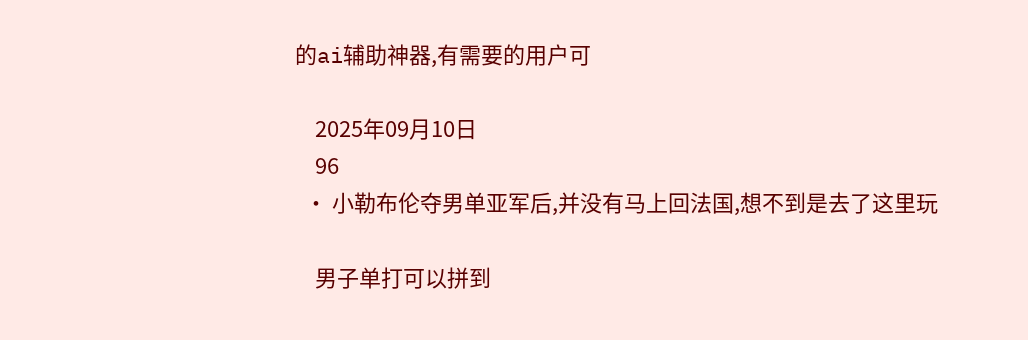的ai辅助神器,有需要的用户可

    2025年09月10日
    96
  • 小勒布伦夺男单亚军后,并没有马上回法国,想不到是去了这里玩

    男子单打可以拼到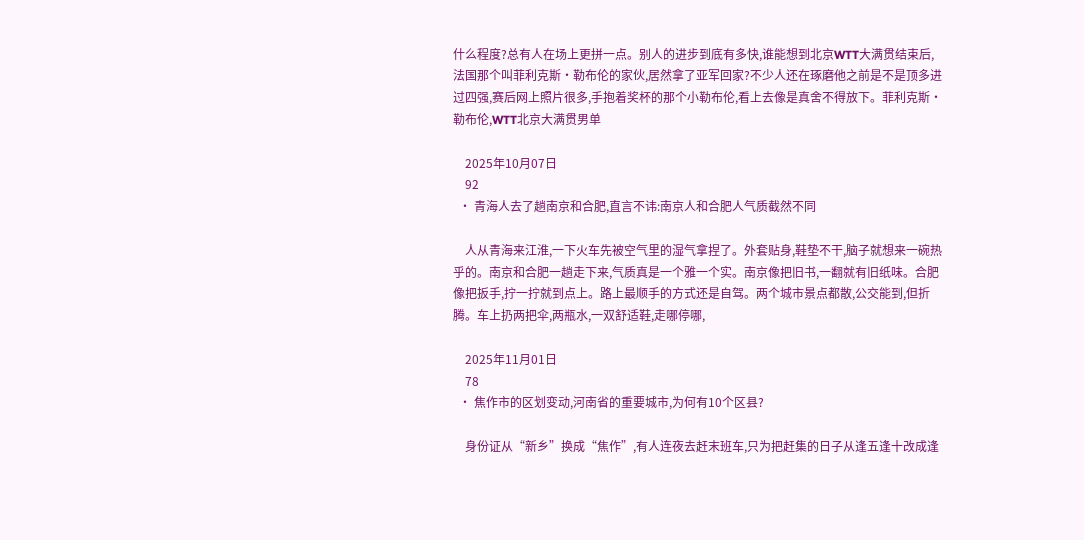什么程度?总有人在场上更拼一点。别人的进步到底有多快,谁能想到北京WTT大满贯结束后,法国那个叫菲利克斯·勒布伦的家伙,居然拿了亚军回家?不少人还在琢磨他之前是不是顶多进过四强,赛后网上照片很多,手抱着奖杯的那个小勒布伦,看上去像是真舍不得放下。菲利克斯·勒布伦,WTT北京大满贯男单

    2025年10月07日
    92
  • 青海人去了趟南京和合肥,直言不讳:南京人和合肥人气质截然不同

    人从青海来江淮,一下火车先被空气里的湿气拿捏了。外套贴身,鞋垫不干,脑子就想来一碗热乎的。南京和合肥一趟走下来,气质真是一个雅一个实。南京像把旧书,一翻就有旧纸味。合肥像把扳手,拧一拧就到点上。路上最顺手的方式还是自驾。两个城市景点都散,公交能到,但折腾。车上扔两把伞,两瓶水,一双舒适鞋,走哪停哪,

    2025年11月01日
    78
  • 焦作市的区划变动,河南省的重要城市,为何有10个区县?

    身份证从“新乡”换成“焦作”,有人连夜去赶末班车,只为把赶集的日子从逢五逢十改成逢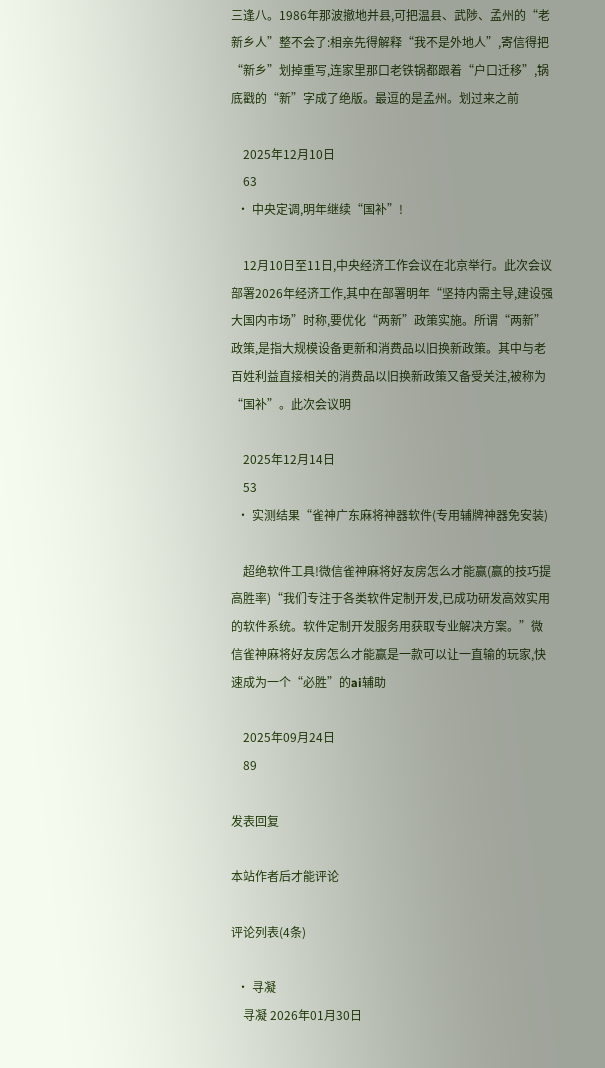三逢八。1986年那波撤地并县,可把温县、武陟、孟州的“老新乡人”整不会了:相亲先得解释“我不是外地人”,寄信得把“新乡”划掉重写,连家里那口老铁锅都跟着“户口迁移”,锅底戳的“新”字成了绝版。最逗的是孟州。划过来之前

    2025年12月10日
    63
  • 中央定调,明年继续“国补”!

    12月10日至11日,中央经济工作会议在北京举行。此次会议部署2026年经济工作,其中在部署明年“坚持内需主导,建设强大国内市场”时称,要优化“两新”政策实施。所谓“两新”政策,是指大规模设备更新和消费品以旧换新政策。其中与老百姓利益直接相关的消费品以旧换新政策又备受关注,被称为“国补”。此次会议明

    2025年12月14日
    53
  • 实测结果“雀神广东麻将神器软件(专用辅牌神器免安装)

    超绝软件工具!微信雀神麻将好友房怎么才能赢(赢的技巧提高胜率)“我们专注于各类软件定制开发,已成功研发高效实用的软件系统。软件定制开发服务用获取专业解决方案。”微信雀神麻将好友房怎么才能赢是一款可以让一直输的玩家,快速成为一个“必胜”的ai辅助

    2025年09月24日
    89

发表回复

本站作者后才能评论

评论列表(4条)

  • 寻凝
    寻凝 2026年01月30日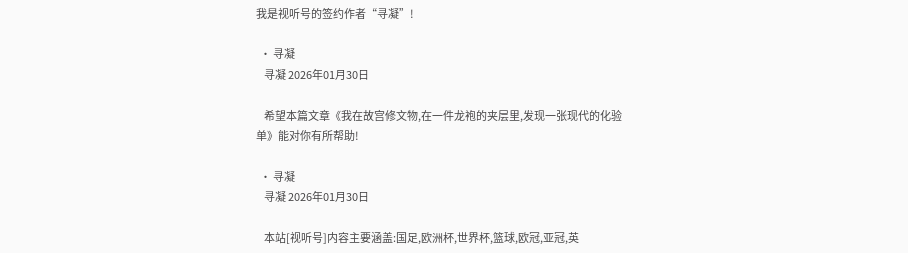我是视听号的签约作者“寻凝”!

  • 寻凝
    寻凝 2026年01月30日

    希望本篇文章《我在故宫修文物,在一件龙袍的夹层里,发现一张现代的化验单》能对你有所帮助!

  • 寻凝
    寻凝 2026年01月30日

    本站[视听号]内容主要涵盖:国足,欧洲杯,世界杯,篮球,欧冠,亚冠,英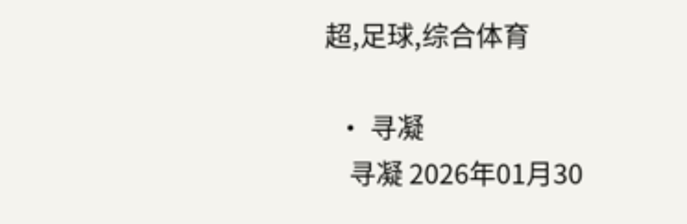超,足球,综合体育

  • 寻凝
    寻凝 2026年01月30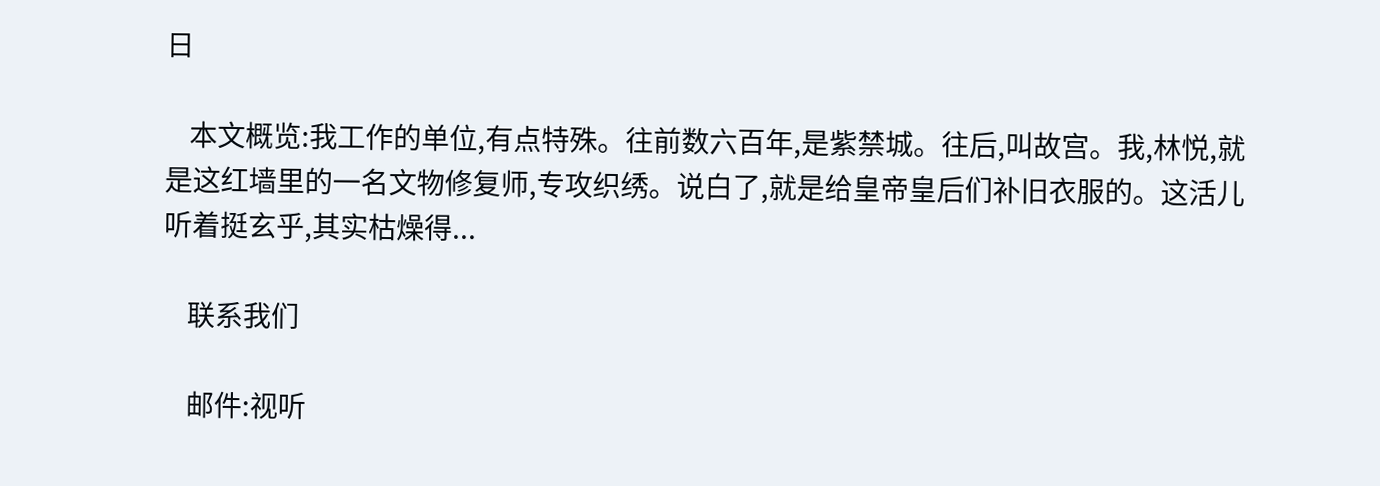日

    本文概览:我工作的单位,有点特殊。往前数六百年,是紫禁城。往后,叫故宫。我,林悦,就是这红墙里的一名文物修复师,专攻织绣。说白了,就是给皇帝皇后们补旧衣服的。这活儿听着挺玄乎,其实枯燥得...

    联系我们

    邮件:视听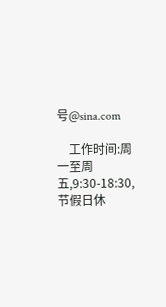号@sina.com

    工作时间:周一至周五,9:30-18:30,节假日休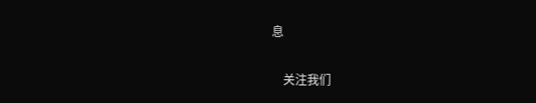息

    关注我们